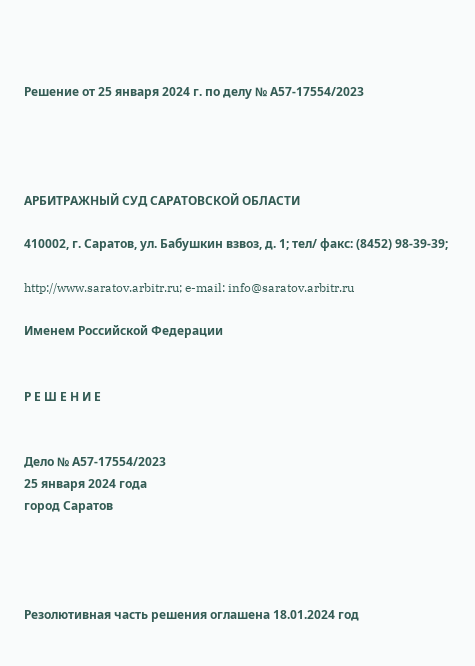Решение от 25 января 2024 г. по делу № А57-17554/2023




АРБИТРАЖНЫЙ СУД САРАТОВСКОЙ ОБЛАСТИ

410002, г. Саратов, ул. Бабушкин взвоз, д. 1; тел/ факс: (8452) 98-39-39;

http://www.saratov.arbitr.ru; e-mail: info@saratov.arbitr.ru

Именем Российской Федерации


Р Е Ш Е Н И Е


Дело № А57-17554/2023
25 января 2024 года
город Саратов




Резолютивная часть решения оглашена 18.01.2024 год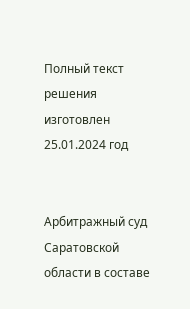Полный текст решения изготовлен 25.01.2024 год


Арбитражный суд Саратовской области в составе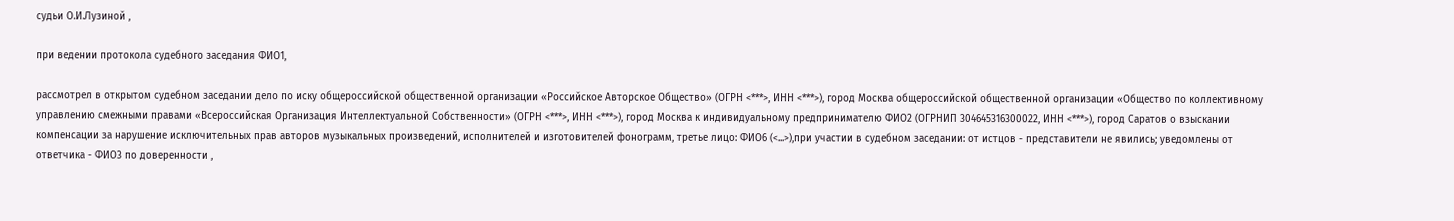судьи О.И.Лузиной ,

при ведении протокола судебного заседания ФИО1,

рассмотрел в открытом судебном заседании дело по иску общероссийской общественной организации «Российское Авторское Общество» (ОГРН <***>, ИНН <***>), город Москва общероссийской общественной организации «Общество по коллективному управлению смежными правами «Всероссийская Организация Интеллектуальной Собственности» (ОГРН <***>, ИНН <***>), город Москва к индивидуальному предпринимателю ФИО2 (ОГРНИП 304645316300022, ИНН <***>), город Саратов о взыскании компенсации за нарушение исключительных прав авторов музыкальных произведений, исполнителей и изготовителей фонограмм, третье лицо: ФИО6 (<...>),при участии в судебном заседании: от истцов - представители не явились; уведомлены от ответчика - ФИО3 по доверенности ,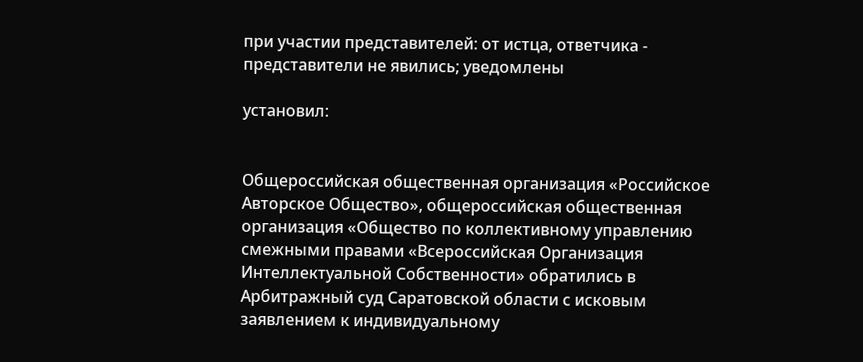при участии представителей: от истца, ответчика - представители не явились; уведомлены

установил:


Общероссийская общественная организация «Российское Авторское Общество», общероссийская общественная организация «Общество по коллективному управлению смежными правами «Всероссийская Организация Интеллектуальной Собственности» обратились в Арбитражный суд Саратовской области с исковым заявлением к индивидуальному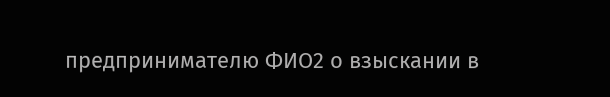предпринимателю ФИО2 о взыскании в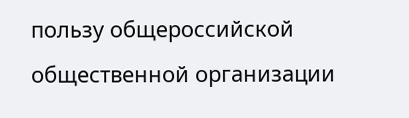пользу общероссийской общественной организации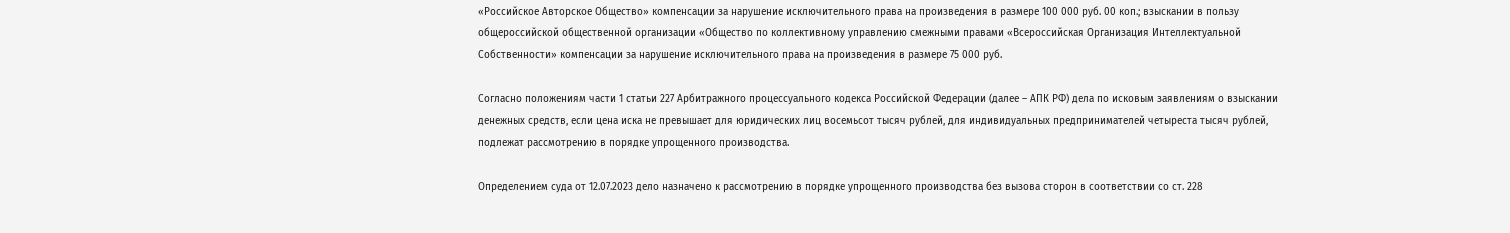«Российское Авторское Общество» компенсации за нарушение исключительного права на произведения в размере 100 000 руб. 00 коп.; взыскании в пользу общероссийской общественной организации «Общество по коллективному управлению смежными правами «Всероссийская Организация Интеллектуальной Собственности» компенсации за нарушение исключительного права на произведения в размере 75 000 руб.

Согласно положениям части 1 статьи 227 Арбитражного процессуального кодекса Российской Федерации (далее – АПК РФ) дела по исковым заявлениям о взыскании денежных средств, если цена иска не превышает для юридических лиц восемьсот тысяч рублей, для индивидуальных предпринимателей четыреста тысяч рублей, подлежат рассмотрению в порядке упрощенного производства.

Определением суда от 12.07.2023 дело назначено к рассмотрению в порядке упрощенного производства без вызова сторон в соответствии со ст. 228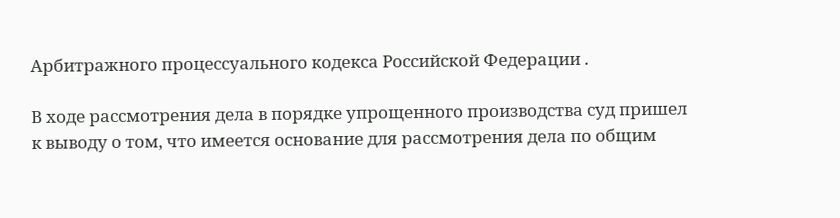Арбитражного процессуального кодекса Российской Федерации .

В ходе рассмотрения дела в порядке упрощенного производства суд пришел к выводу о том, что имеется основание для рассмотрения дела по общим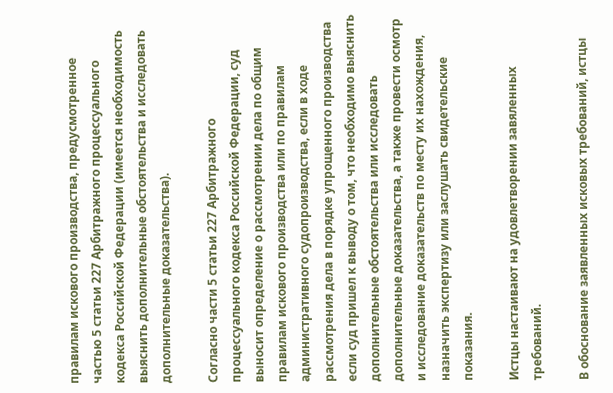правилам искового производства, предусмотренное частью 5 статьи 227 Арбитражного процессуального кодекса Российской Федерации (имеется необходимость выяснить дополнительные обстоятельства и исследовать дополнительные доказательства).

Согласно части 5 статьи 227 Арбитражного процессуального кодекса Российской Федерации, суд выносит определение о рассмотрении дела по общим правилам искового производства или по правилам административного судопроизводства, если в ходе рассмотрения дела в порядке упрощенного производства если суд пришел к выводу о том, что необходимо выяснить дополнительные обстоятельства или исследовать дополнительные доказательства, а также провести осмотр и исследование доказательств по месту их нахождения, назначить экспертизу или заслушать свидетельские показания.

Истцы настаивают на удовлетворении завяленных требований.

В обоснование заявленных исковых требований, истцы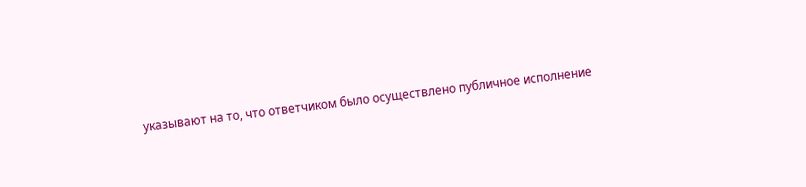указывают на то, что ответчиком было осуществлено публичное исполнение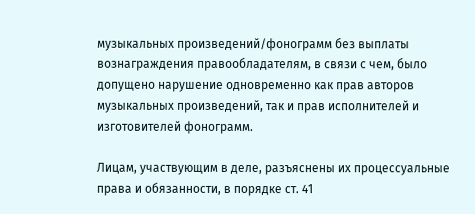музыкальных произведений/фонограмм без выплаты вознаграждения правообладателям, в связи с чем, было допущено нарушение одновременно как прав авторов музыкальных произведений, так и прав исполнителей и изготовителей фонограмм.

Лицам, участвующим в деле, разъяснены их процессуальные права и обязанности, в порядке ст. 41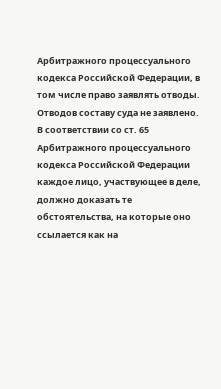Арбитражного процессуального кодекса Российской Федерации, в том числе право заявлять отводы. Отводов составу суда не заявлено. В соответствии со ст. 65 Арбитражного процессуального кодекса Российской Федерации каждое лицо, участвующее в деле, должно доказать те обстоятельства, на которые оно ссылается как на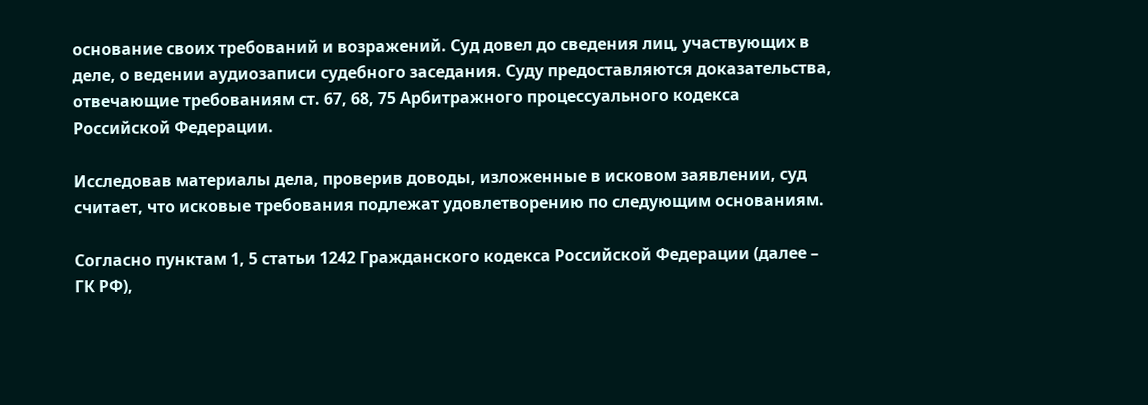основание своих требований и возражений. Суд довел до сведения лиц, участвующих в деле, о ведении аудиозаписи судебного заседания. Суду предоставляются доказательства, отвечающие требованиям ст. 67, 68, 75 Арбитражного процессуального кодекса Российской Федерации.

Исследовав материалы дела, проверив доводы, изложенные в исковом заявлении, суд считает, что исковые требования подлежат удовлетворению по следующим основаниям.

Согласно пунктам 1, 5 статьи 1242 Гражданского кодекса Российской Федерации (далее – ГК РФ),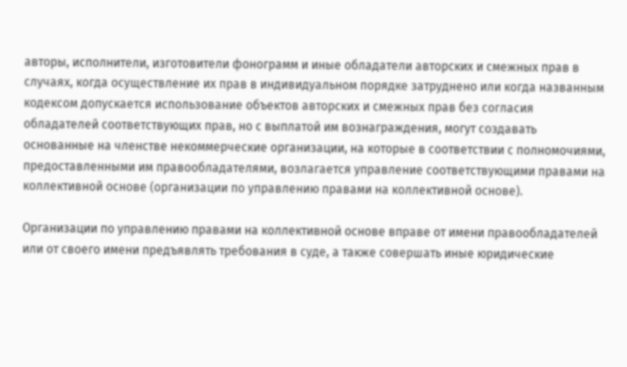авторы, исполнители, изготовители фонограмм и иные обладатели авторских и смежных прав в случаях, когда осуществление их прав в индивидуальном порядке затруднено или когда названным кодексом допускается использование объектов авторских и смежных прав без согласия обладателей соответствующих прав, но с выплатой им вознаграждения, могут создавать основанные на членстве некоммерческие организации, на которые в соответствии с полномочиями, предоставленными им правообладателями, возлагается управление соответствующими правами на коллективной основе (организации по управлению правами на коллективной основе).

Организации по управлению правами на коллективной основе вправе от имени правообладателей или от своего имени предъявлять требования в суде, а также совершать иные юридические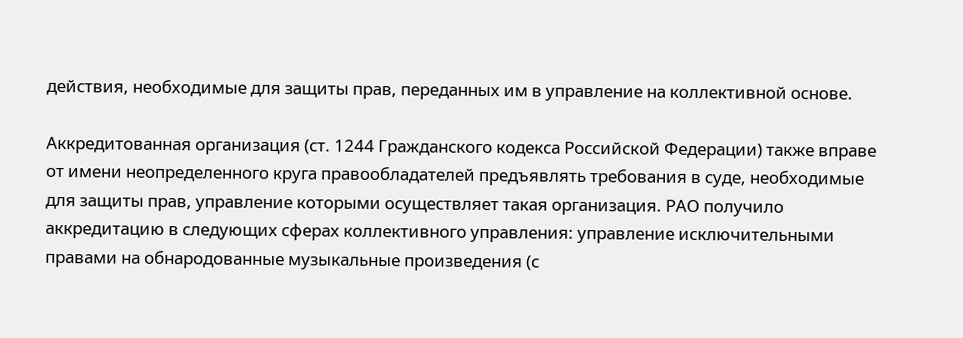действия, необходимые для защиты прав, переданных им в управление на коллективной основе.

Аккредитованная организация (ст. 1244 Гражданского кодекса Российской Федерации) также вправе от имени неопределенного круга правообладателей предъявлять требования в суде, необходимые для защиты прав, управление которыми осуществляет такая организация. РАО получило аккредитацию в следующих сферах коллективного управления: управление исключительными правами на обнародованные музыкальные произведения (с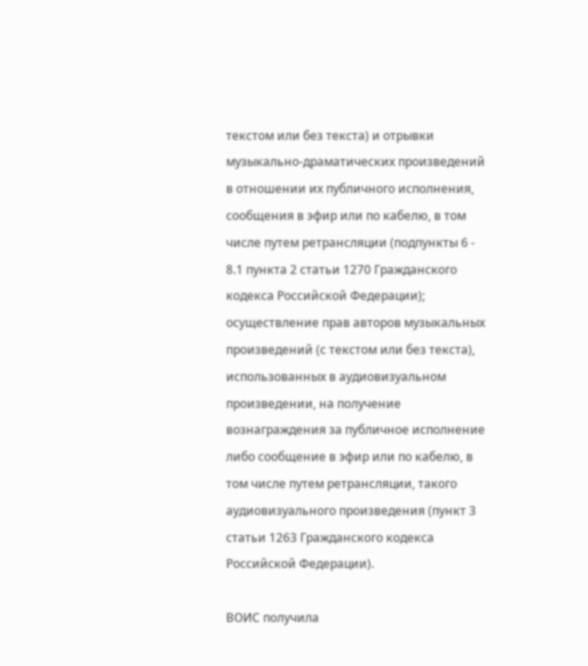текстом или без текста) и отрывки музыкально-драматических произведений в отношении их публичного исполнения, сообщения в эфир или по кабелю, в том числе путем ретрансляции (подпункты 6 - 8.1 пункта 2 статьи 1270 Гражданского кодекса Российской Федерации); осуществление прав авторов музыкальных произведений (с текстом или без текста), использованных в аудиовизуальном произведении, на получение вознаграждения за публичное исполнение либо сообщение в эфир или по кабелю, в том числе путем ретрансляции, такого аудиовизуального произведения (пункт 3 статьи 1263 Гражданского кодекса Российской Федерации).

ВОИС получила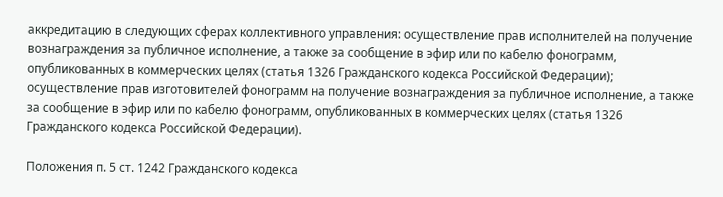аккредитацию в следующих сферах коллективного управления: осуществление прав исполнителей на получение вознаграждения за публичное исполнение, а также за сообщение в эфир или по кабелю фонограмм, опубликованных в коммерческих целях (статья 1326 Гражданского кодекса Российской Федерации); осуществление прав изготовителей фонограмм на получение вознаграждения за публичное исполнение, а также за сообщение в эфир или по кабелю фонограмм, опубликованных в коммерческих целях (статья 1326 Гражданского кодекса Российской Федерации).

Положения п. 5 ст. 1242 Гражданского кодекса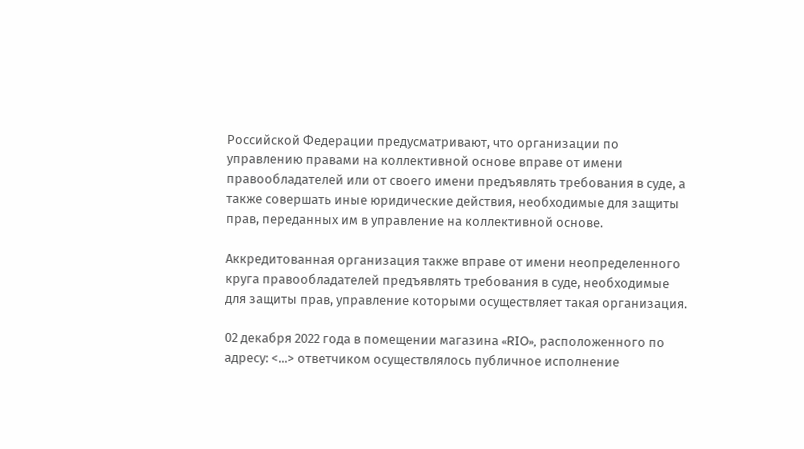Российской Федерации предусматривают, что организации по управлению правами на коллективной основе вправе от имени правообладателей или от своего имени предъявлять требования в суде, а также совершать иные юридические действия, необходимые для защиты прав, переданных им в управление на коллективной основе.

Аккредитованная организация также вправе от имени неопределенного круга правообладателей предъявлять требования в суде, необходимые для защиты прав, управление которыми осуществляет такая организация.

02 декабря 2022 года в помещении магазина «RIO», расположенного по адресу: <...> ответчиком осуществлялось публичное исполнение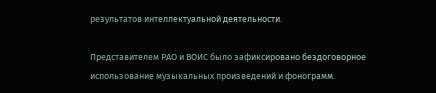результатов интеллектуальной деятельности.

Представителем РАО и ВОИС было зафиксировано бездоговорное использование музыкальных произведений и фонограмм.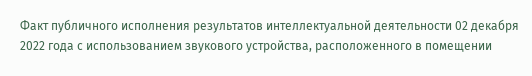Факт публичного исполнения результатов интеллектуальной деятельности 02 декабря 2022 года с использованием звукового устройства, расположенного в помещении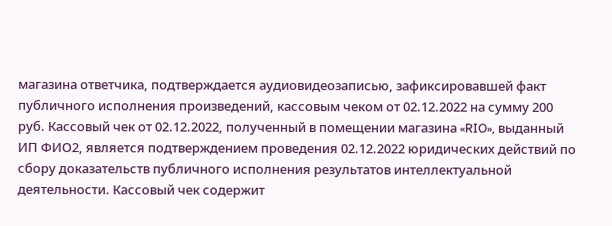магазина ответчика, подтверждается аудиовидеозаписью, зафиксировавшей факт публичного исполнения произведений, кассовым чеком от 02.12.2022 на сумму 200 руб. Кассовый чек от 02.12.2022, полученный в помещении магазина «RIO», выданный ИП ФИО2, является подтверждением проведения 02.12.2022 юридических действий по сбору доказательств публичного исполнения результатов интеллектуальной деятельности. Кассовый чек содержит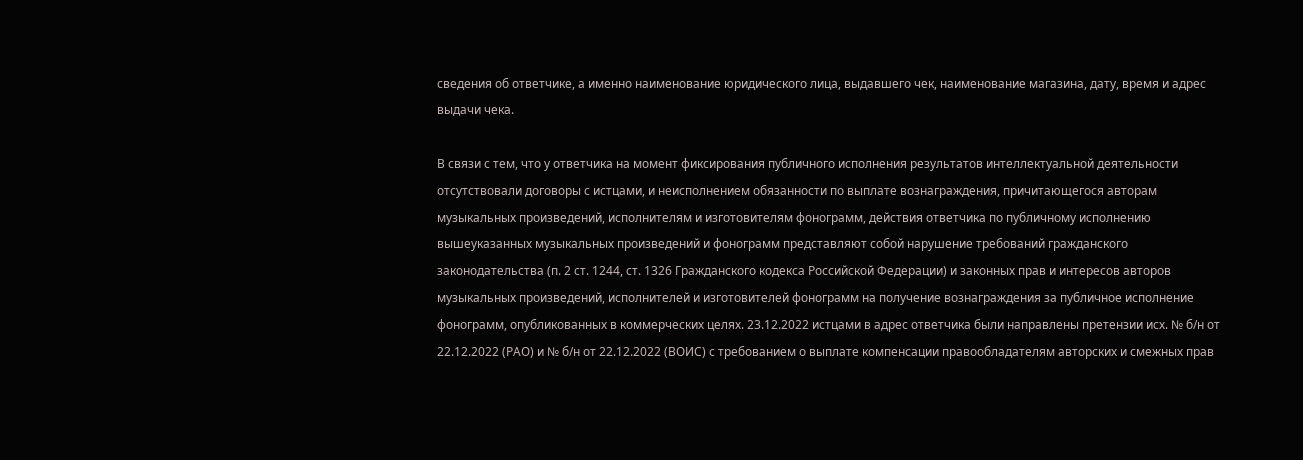сведения об ответчике, а именно наименование юридического лица, выдавшего чек, наименование магазина, дату, время и адрес выдачи чека.

В связи с тем, что у ответчика на момент фиксирования публичного исполнения результатов интеллектуальной деятельности отсутствовали договоры с истцами, и неисполнением обязанности по выплате вознаграждения, причитающегося авторам музыкальных произведений, исполнителям и изготовителям фонограмм, действия ответчика по публичному исполнению вышеуказанных музыкальных произведений и фонограмм представляют собой нарушение требований гражданского законодательства (п. 2 ст. 1244, ст. 1326 Гражданского кодекса Российской Федерации) и законных прав и интересов авторов музыкальных произведений, исполнителей и изготовителей фонограмм на получение вознаграждения за публичное исполнение фонограмм, опубликованных в коммерческих целях. 23.12.2022 истцами в адрес ответчика были направлены претензии исх. № б/н от 22.12.2022 (РАО) и № б/н от 22.12.2022 (ВОИС) с требованием о выплате компенсации правообладателям авторских и смежных прав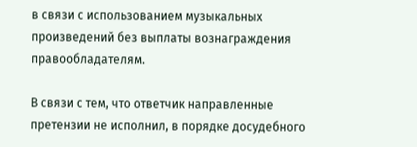в связи с использованием музыкальных произведений без выплаты вознаграждения правообладателям.

В связи с тем, что ответчик направленные претензии не исполнил, в порядке досудебного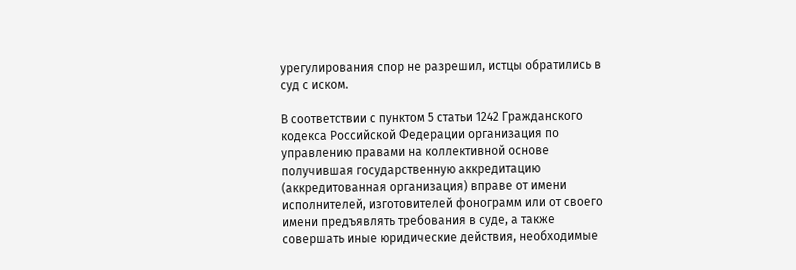урегулирования спор не разрешил, истцы обратились в суд с иском.

В соответствии с пунктом 5 статьи 1242 Гражданского кодекса Российской Федерации организация по управлению правами на коллективной основе получившая государственную аккредитацию (аккредитованная организация) вправе от имени исполнителей, изготовителей фонограмм или от своего имени предъявлять требования в суде, а также совершать иные юридические действия, необходимые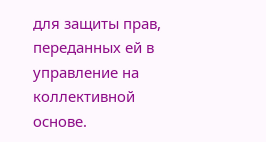для защиты прав, переданных ей в управление на коллективной основе.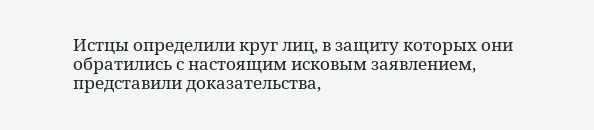Истцы определили круг лиц, в защиту которых они обратились с настоящим исковым заявлением, представили доказательства,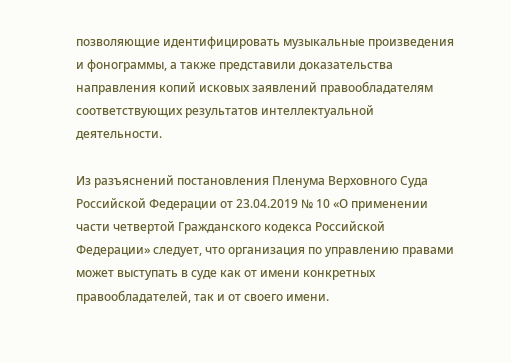позволяющие идентифицировать музыкальные произведения и фонограммы, а также представили доказательства направления копий исковых заявлений правообладателям соответствующих результатов интеллектуальной деятельности.

Из разъяснений постановления Пленума Верховного Суда Российской Федерации от 23.04.2019 № 10 «О применении части четвертой Гражданского кодекса Российской Федерации» следует, что организация по управлению правами может выступать в суде как от имени конкретных правообладателей, так и от своего имени.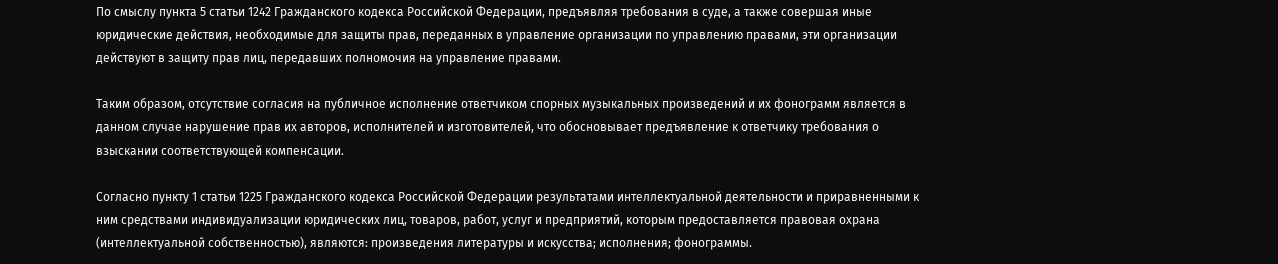По смыслу пункта 5 статьи 1242 Гражданского кодекса Российской Федерации, предъявляя требования в суде, а также совершая иные юридические действия, необходимые для защиты прав, переданных в управление организации по управлению правами, эти организации действуют в защиту прав лиц, передавших полномочия на управление правами.

Таким образом, отсутствие согласия на публичное исполнение ответчиком спорных музыкальных произведений и их фонограмм является в данном случае нарушение прав их авторов, исполнителей и изготовителей, что обосновывает предъявление к ответчику требования о взыскании соответствующей компенсации.

Согласно пункту 1 статьи 1225 Гражданского кодекса Российской Федерации результатами интеллектуальной деятельности и приравненными к ним средствами индивидуализации юридических лиц, товаров, работ, услуг и предприятий, которым предоставляется правовая охрана (интеллектуальной собственностью), являются: произведения литературы и искусства; исполнения; фонограммы.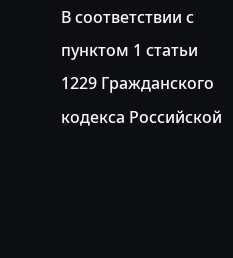В соответствии с пунктом 1 статьи 1229 Гражданского кодекса Российской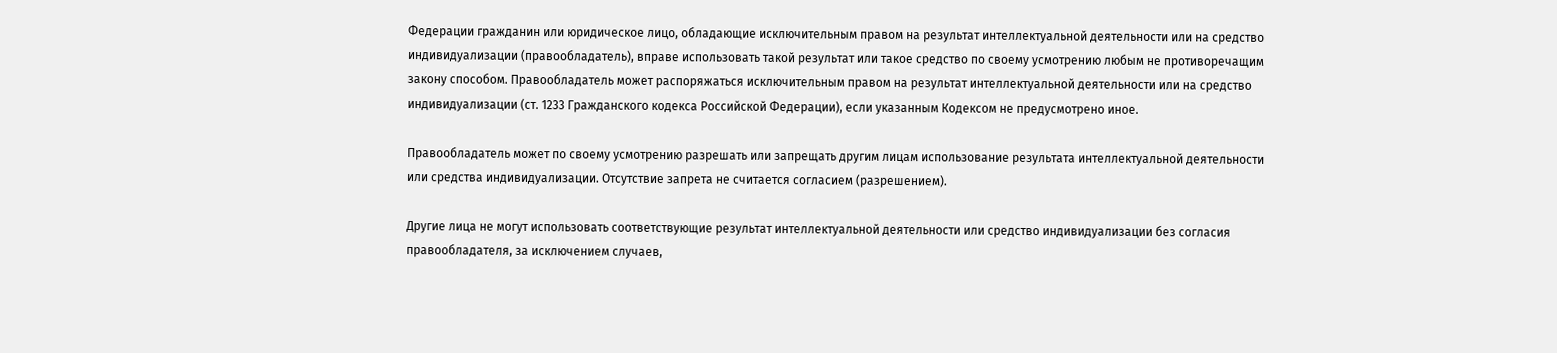Федерации гражданин или юридическое лицо, обладающие исключительным правом на результат интеллектуальной деятельности или на средство индивидуализации (правообладатель), вправе использовать такой результат или такое средство по своему усмотрению любым не противоречащим закону способом. Правообладатель может распоряжаться исключительным правом на результат интеллектуальной деятельности или на средство индивидуализации (ст. 1233 Гражданского кодекса Российской Федерации), если указанным Кодексом не предусмотрено иное.

Правообладатель может по своему усмотрению разрешать или запрещать другим лицам использование результата интеллектуальной деятельности или средства индивидуализации. Отсутствие запрета не считается согласием (разрешением).

Другие лица не могут использовать соответствующие результат интеллектуальной деятельности или средство индивидуализации без согласия правообладателя, за исключением случаев,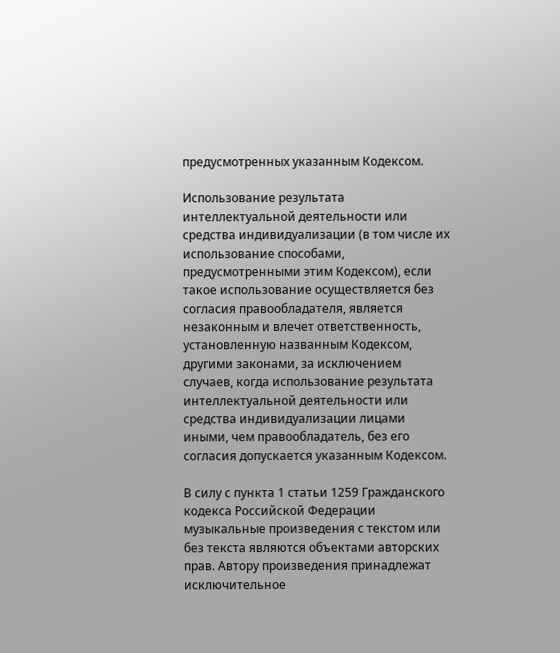предусмотренных указанным Кодексом.

Использование результата интеллектуальной деятельности или средства индивидуализации (в том числе их использование способами, предусмотренными этим Кодексом), если такое использование осуществляется без согласия правообладателя, является незаконным и влечет ответственность, установленную названным Кодексом, другими законами, за исключением случаев, когда использование результата интеллектуальной деятельности или средства индивидуализации лицами иными, чем правообладатель, без его согласия допускается указанным Кодексом.

В силу с пункта 1 статьи 1259 Гражданского кодекса Российской Федерации музыкальные произведения с текстом или без текста являются объектами авторских прав. Автору произведения принадлежат исключительное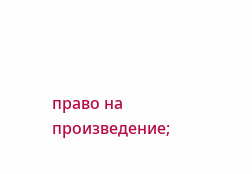право на произведение;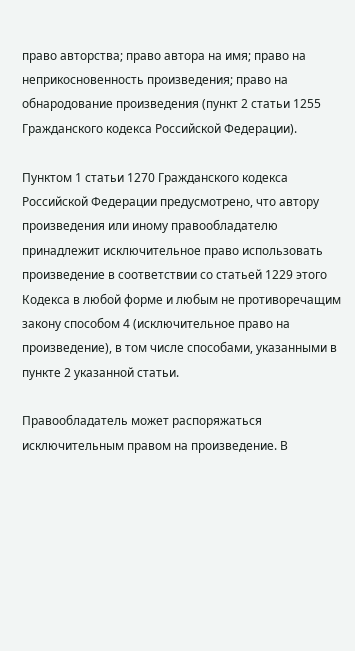право авторства; право автора на имя; право на неприкосновенность произведения; право на обнародование произведения (пункт 2 статьи 1255 Гражданского кодекса Российской Федерации).

Пунктом 1 статьи 1270 Гражданского кодекса Российской Федерации предусмотрено, что автору произведения или иному правообладателю принадлежит исключительное право использовать произведение в соответствии со статьей 1229 этого Кодекса в любой форме и любым не противоречащим закону способом 4 (исключительное право на произведение), в том числе способами, указанными в пункте 2 указанной статьи.

Правообладатель может распоряжаться исключительным правом на произведение. В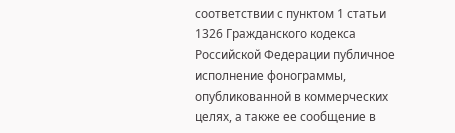соответствии с пунктом 1 статьи 1326 Гражданского кодекса Российской Федерации публичное исполнение фонограммы, опубликованной в коммерческих целях, а также ее сообщение в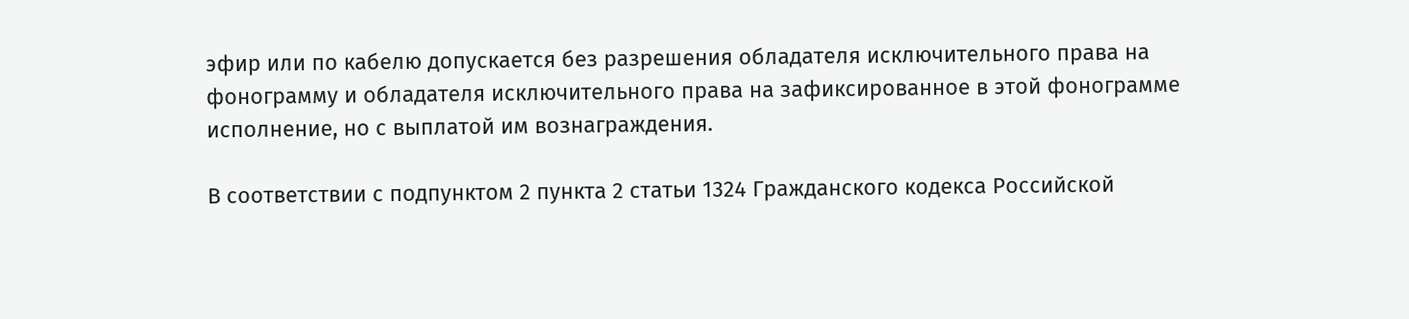эфир или по кабелю допускается без разрешения обладателя исключительного права на фонограмму и обладателя исключительного права на зафиксированное в этой фонограмме исполнение, но с выплатой им вознаграждения.

В соответствии с подпунктом 2 пункта 2 статьи 1324 Гражданского кодекса Российской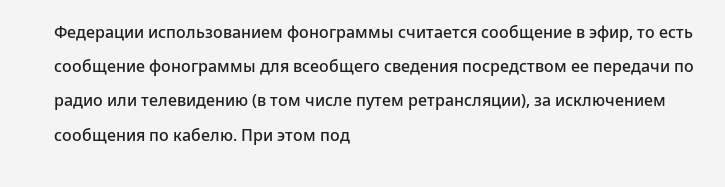Федерации использованием фонограммы считается сообщение в эфир, то есть сообщение фонограммы для всеобщего сведения посредством ее передачи по радио или телевидению (в том числе путем ретрансляции), за исключением сообщения по кабелю. При этом под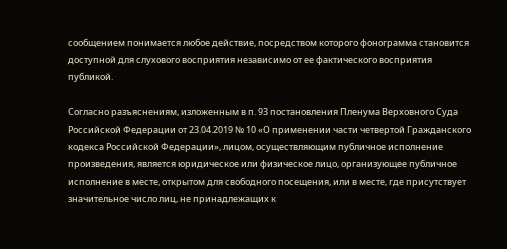сообщением понимается любое действие, посредством которого фонограмма становится доступной для слухового восприятия независимо от ее фактического восприятия публикой.

Согласно разъяснениям, изложенным в п. 93 постановления Пленума Верховного Суда Российской Федерации от 23.04.2019 № 10 «О применении части четвертой Гражданского кодекса Российской Федерации», лицом, осуществляющим публичное исполнение произведения, является юридическое или физическое лицо, организующее публичное исполнение в месте, открытом для свободного посещения, или в месте, где присутствует значительное число лиц, не принадлежащих к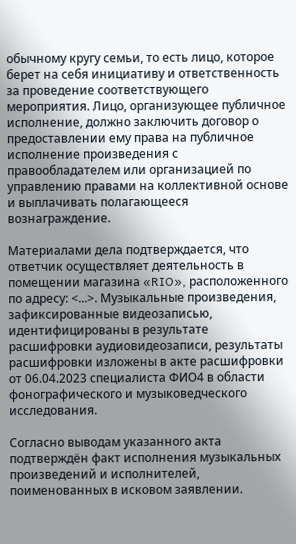обычному кругу семьи, то есть лицо, которое берет на себя инициативу и ответственность за проведение соответствующего мероприятия. Лицо, организующее публичное исполнение, должно заключить договор о предоставлении ему права на публичное исполнение произведения с правообладателем или организацией по управлению правами на коллективной основе и выплачивать полагающееся вознаграждение.

Материалами дела подтверждается, что ответчик осуществляет деятельность в помещении магазина «RIO», расположенного по адресу: <...>. Музыкальные произведения, зафиксированные видеозаписью, идентифицированы в результате расшифровки аудиовидеозаписи, результаты расшифровки изложены в акте расшифровки от 06.04.2023 специалиста ФИО4 в области фонографического и музыковедческого исследования.

Согласно выводам указанного акта подтверждён факт исполнения музыкальных произведений и исполнителей, поименованных в исковом заявлении.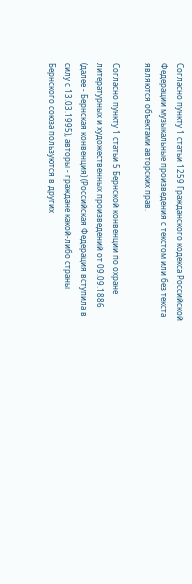Согласно пункту 1 статьи 1259 Гражданского кодекса Российской Федерации музыкальные произведения с текстом или без текста являются объектами авторских прав.

Согласно пункту 1 статьи 5 Бернской конвенции по охране литературных и художественных произведений от 09.09.1886 (далее - Бернская конвенция) (Российская Федерация вступила в силу с 13.03.1995), авторы - граждане какой-либо страны Бернского союза пользуются в других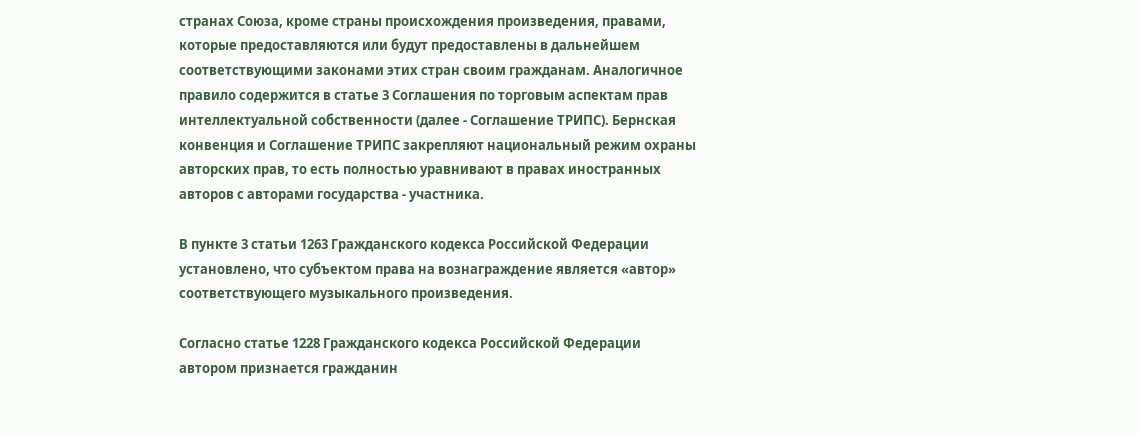странах Союза, кроме страны происхождения произведения, правами, которые предоставляются или будут предоставлены в дальнейшем соответствующими законами этих стран своим гражданам. Аналогичное правило содержится в статье 3 Соглашения по торговым аспектам прав интеллектуальной собственности (далее - Соглашение ТРИПС). Бернская конвенция и Соглашение ТРИПС закрепляют национальный режим охраны авторских прав, то есть полностью уравнивают в правах иностранных авторов с авторами государства - участника.

В пункте 3 статьи 1263 Гражданского кодекса Российской Федерации установлено, что субъектом права на вознаграждение является «автор» соответствующего музыкального произведения.

Согласно статье 1228 Гражданского кодекса Российской Федерации автором признается гражданин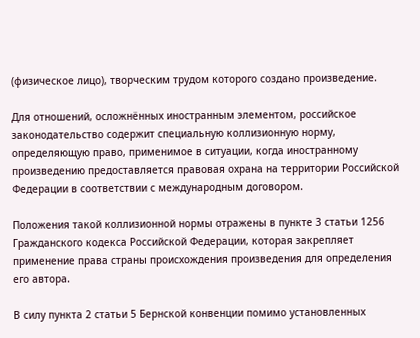(физическое лицо), творческим трудом которого создано произведение.

Для отношений, осложнённых иностранным элементом, российское законодательство содержит специальную коллизионную норму, определяющую право, применимое в ситуации, когда иностранному произведению предоставляется правовая охрана на территории Российской Федерации в соответствии с международным договором.

Положения такой коллизионной нормы отражены в пункте 3 статьи 1256 Гражданского кодекса Российской Федерации, которая закрепляет применение права страны происхождения произведения для определения его автора.

В силу пункта 2 статьи 5 Бернской конвенции помимо установленных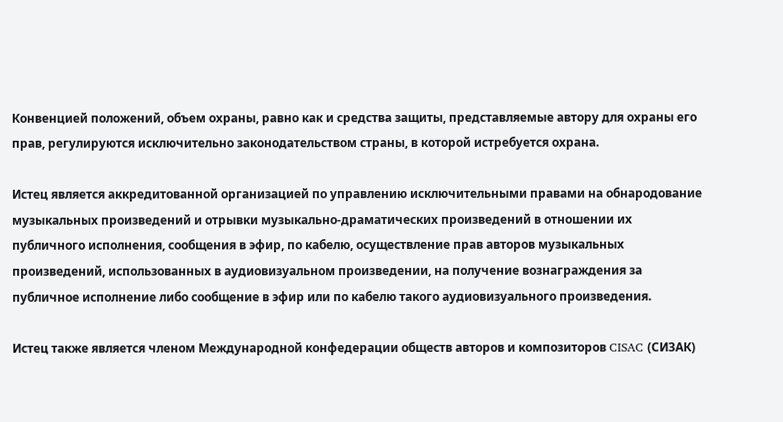Конвенцией положений, объем охраны, равно как и средства защиты, представляемые автору для охраны его прав, регулируются исключительно законодательством страны, в которой истребуется охрана.

Истец является аккредитованной организацией по управлению исключительными правами на обнародование музыкальных произведений и отрывки музыкально-драматических произведений в отношении их публичного исполнения, сообщения в эфир, по кабелю, осуществление прав авторов музыкальных произведений, использованных в аудиовизуальном произведении, на получение вознаграждения за публичное исполнение либо сообщение в эфир или по кабелю такого аудиовизуального произведения.

Истец также является членом Международной конфедерации обществ авторов и композиторов CISAC (СИЗАК)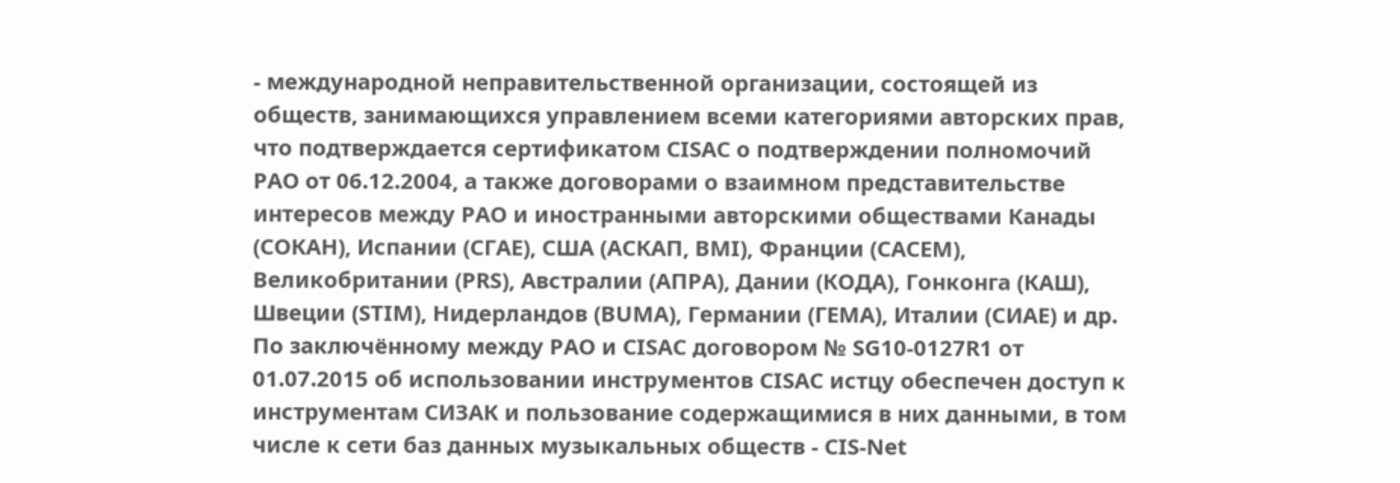- международной неправительственной организации, состоящей из обществ, занимающихся управлением всеми категориями авторских прав, что подтверждается сертификатом CISAC о подтверждении полномочий РАО от 06.12.2004, а также договорами о взаимном представительстве интересов между РАО и иностранными авторскими обществами Канады (СОКАН), Испании (СГАЕ), США (АСКАП, BMI), Франции (САСЕМ), Великобритании (PRS), Австралии (АПРА), Дании (КОДА), Гонконга (КАШ), Швеции (STIM), Нидерландов (BUMA), Германии (ГЕМА), Италии (СИАЕ) и др. По заключённому между РАО и CISAC договором № SG10-0127R1 от 01.07.2015 об использовании инструментов CISAC истцу обеспечен доступ к инструментам СИЗАК и пользование содержащимися в них данными, в том числе к сети баз данных музыкальных обществ - CIS-Net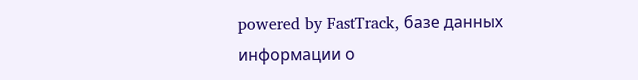powered by FastTrack, базе данных информации о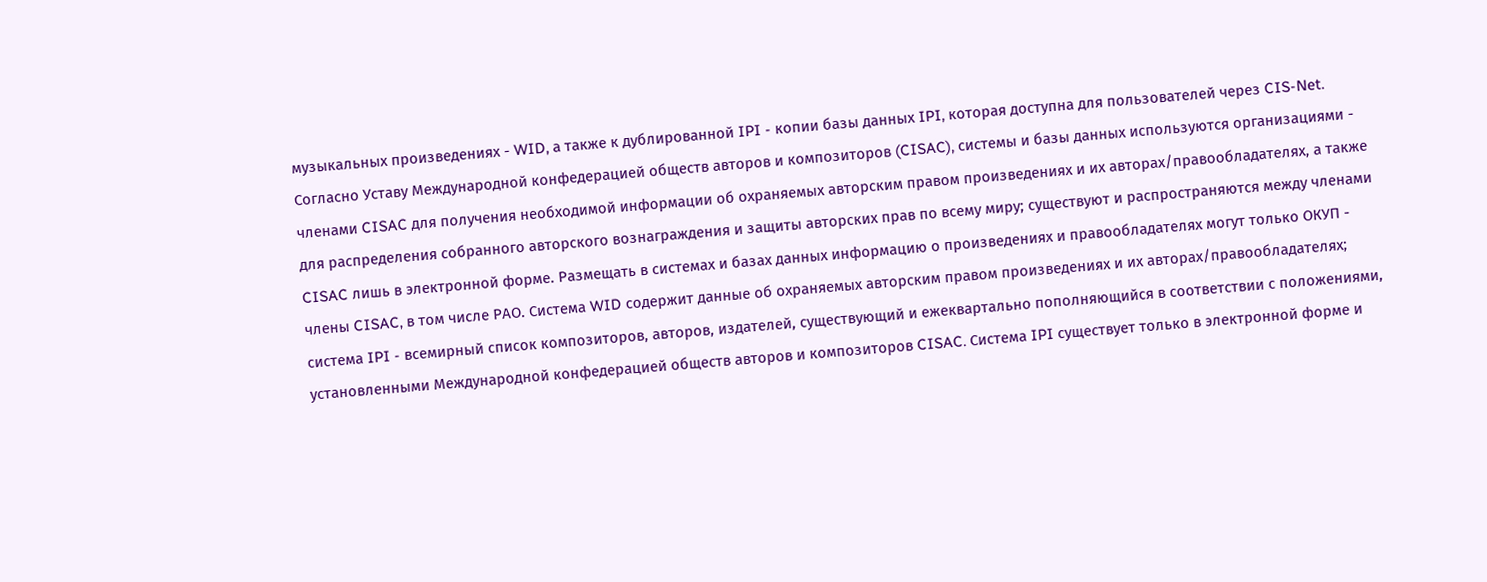музыкальных произведениях - WID, а также к дублированной IPI - копии базы данных IPI, которая доступна для пользователей через CIS-Net. Согласно Уставу Международной конфедерацией обществ авторов и композиторов (CISAC), системы и базы данных используются организациями - членами CISAC для получения необходимой информации об охраняемых авторским правом произведениях и их авторах/правообладателях, а также для распределения собранного авторского вознаграждения и защиты авторских прав по всему миру; существуют и распространяются между членами CISAC лишь в электронной форме. Размещать в системах и базах данных информацию о произведениях и правообладателях могут только ОКУП - члены CISAC, в том числе РАО. Система WID содержит данные об охраняемых авторским правом произведениях и их авторах/правообладателях; система IPI - всемирный список композиторов, авторов, издателей, существующий и ежеквартально пополняющийся в соответствии с положениями, установленными Международной конфедерацией обществ авторов и композиторов CISAC. Система IPI существует только в электронной форме и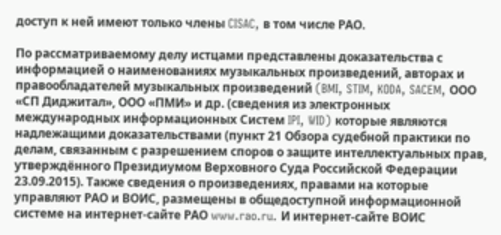доступ к ней имеют только члены CISAC, в том числе РАО.

По рассматриваемому делу истцами представлены доказательства с информацией о наименованиях музыкальных произведений, авторах и правообладателей музыкальных произведений (BMI, STIM, KODA, SACEM, ООО «СП Диджитал», ООО «ПМИ» и др. (сведения из электронных международных информационных Систем IPI, WID) которые являются надлежащими доказательствами (пункт 21 Обзора судебной практики по делам, связанным с разрешением споров о защите интеллектуальных прав, утверждённого Президиумом Верховного Суда Российской Федерации 23.09.2015). Также сведения о произведениях, правами на которые управляют РАО и ВОИС, размещены в общедоступной информационной системе на интернет-сайте РАО www.rao.ru. И интернет-сайте ВОИС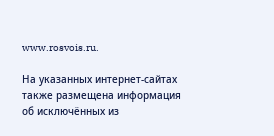www.rosvois.ru.

На указанных интернет-сайтах также размещена информация об исключённых из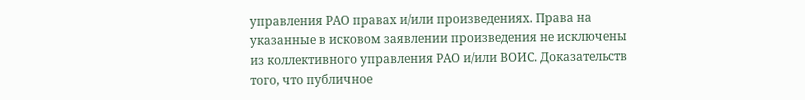управления РАО правах и/или произведениях. Права на указанные в исковом заявлении произведения не исключены из коллективного управления РАО и/или ВОИС. Доказательств того, что публичное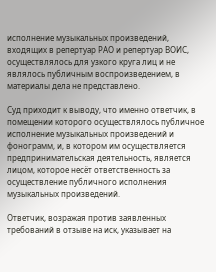исполнение музыкальных произведений, входящих в репертуар РАО и репертуар ВОИС, осуществлялось для узкого круга лиц и не являлось публичным воспроизведением, в материалы дела не представлено.

Суд приходит к выводу, что именно ответчик, в помещении которого осуществлялось публичное исполнение музыкальных произведений и фонограмм, и, в котором им осуществляется предпринимательская деятельность, является лицом, которое несёт ответственность за осуществление публичного исполнения музыкальных произведений.

Ответчик, возражая против заявленных требований в отзыве на иск, указывает на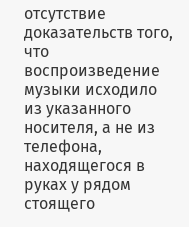отсутствие доказательств того, что воспроизведение музыки исходило из указанного носителя, а не из телефона, находящегося в руках у рядом стоящего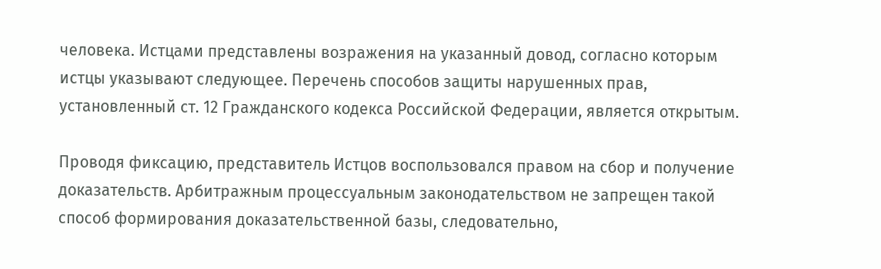человека. Истцами представлены возражения на указанный довод, согласно которым истцы указывают следующее. Перечень способов защиты нарушенных прав, установленный ст. 12 Гражданского кодекса Российской Федерации, является открытым.

Проводя фиксацию, представитель Истцов воспользовался правом на сбор и получение доказательств. Арбитражным процессуальным законодательством не запрещен такой способ формирования доказательственной базы, следовательно,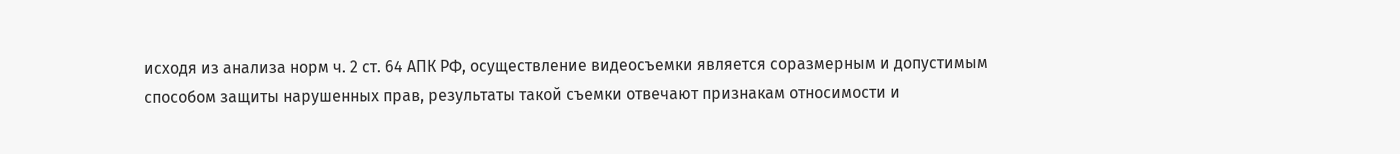исходя из анализа норм ч. 2 ст. 64 АПК РФ, осуществление видеосъемки является соразмерным и допустимым способом защиты нарушенных прав, результаты такой съемки отвечают признакам относимости и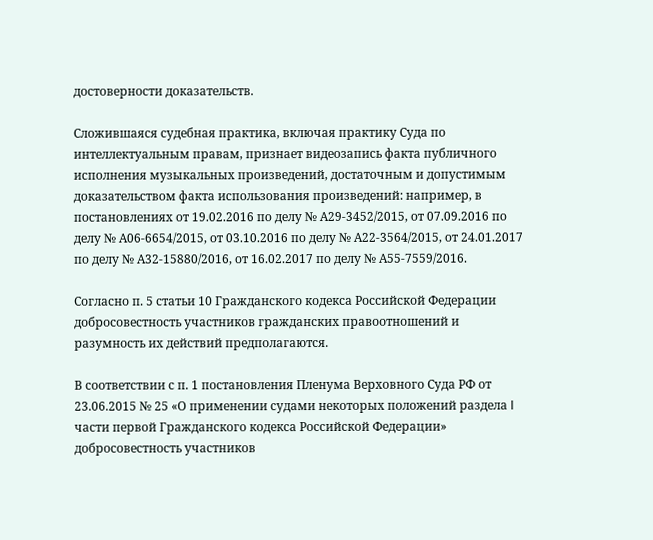достоверности доказательств.

Сложившаяся судебная практика, включая практику Суда по интеллектуальным правам, признает видеозапись факта публичного исполнения музыкальных произведений, достаточным и допустимым доказательством факта использования произведений: например, в постановлениях от 19.02.2016 по делу № А29-3452/2015, от 07.09.2016 по делу № А06-6654/2015, от 03.10.2016 по делу № А22-3564/2015, от 24.01.2017 по делу № А32-15880/2016, от 16.02.2017 по делу № А55-7559/2016.

Согласно п. 5 статьи 10 Гражданского кодекса Российской Федерации добросовестность участников гражданских правоотношений и разумность их действий предполагаются.

В соответствии с п. 1 постановления Пленума Верховного Суда РФ от 23.06.2015 № 25 «О применении судами некоторых положений раздела I части первой Гражданского кодекса Российской Федерации» добросовестность участников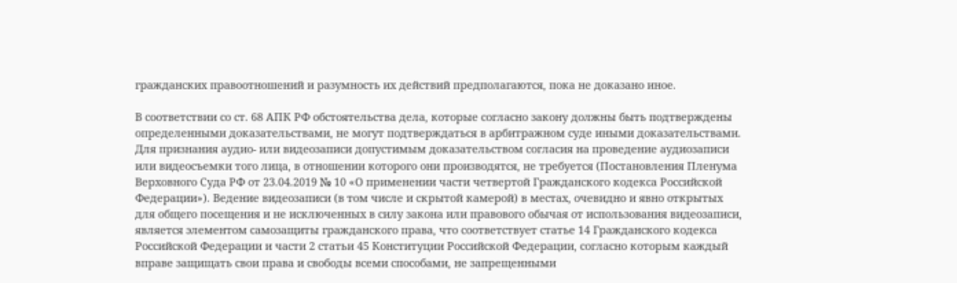гражданских правоотношений и разумность их действий предполагаются, пока не доказано иное.

В соответствии со ст. 68 АПК РФ обстоятельства дела, которые согласно закону должны быть подтверждены определенными доказательствами, не могут подтверждаться в арбитражном суде иными доказательствами. Для признания аудио- или видеозаписи допустимым доказательством согласия на проведение аудиозаписи или видеосъемки того лица, в отношении которого они производятся, не требуется (Постановления Пленума Верховного Суда РФ от 23.04.2019 № 10 «О применении части четвертой Гражданского кодекса Российской Федерации»). Ведение видеозаписи (в том числе и скрытой камерой) в местах, очевидно и явно открытых для общего посещения и не исключенных в силу закона или правового обычая от использования видеозаписи, является элементом самозащиты гражданского права, что соответствует статье 14 Гражданского кодекса Российской Федерации и части 2 статьи 45 Конституции Российской Федерации, согласно которым каждый вправе защищать свои права и свободы всеми способами, не запрещенными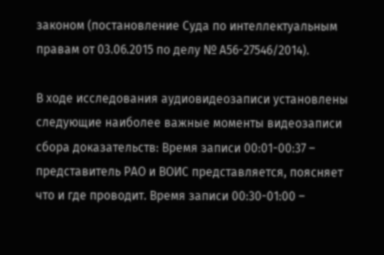законом (постановление Суда по интеллектуальным правам от 03.06.2015 по делу № А56-27546/2014).

В ходе исследования аудиовидеозаписи установлены следующие наиболее важные моменты видеозаписи сбора доказательств: Время записи 00:01-00:37 – представитель РАО и ВОИС представляется, поясняет что и где проводит. Время записи 00:30-01:00 –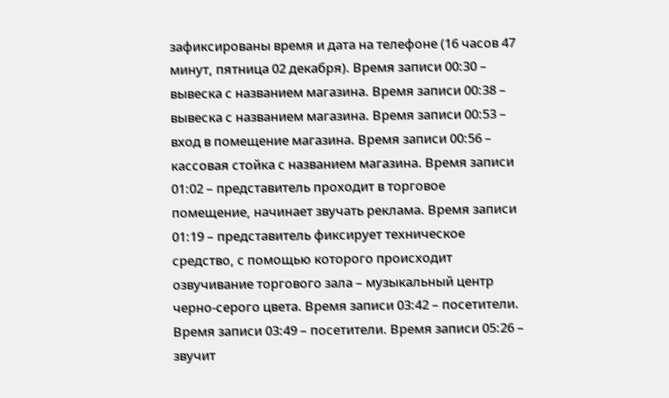зафиксированы время и дата на телефоне (16 часов 47 минут, пятница 02 декабря). Время записи 00:30 – вывеска с названием магазина. Время записи 00:38 – вывеска с названием магазина. Время записи 00:53 – вход в помещение магазина. Время записи 00:56 – кассовая стойка с названием магазина. Время записи 01:02 – представитель проходит в торговое помещение, начинает звучать реклама. Время записи 01:19 – представитель фиксирует техническое средство, с помощью которого происходит озвучивание торгового зала – музыкальный центр черно-серого цвета. Время записи 03:42 – посетители. Время записи 03:49 – посетители. Время записи 05:26 – звучит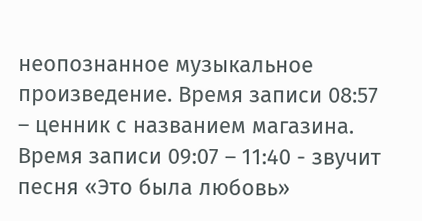неопознанное музыкальное произведение. Время записи 08:57 – ценник с названием магазина. Время записи 09:07 – 11:40 - звучит песня «Это была любовь»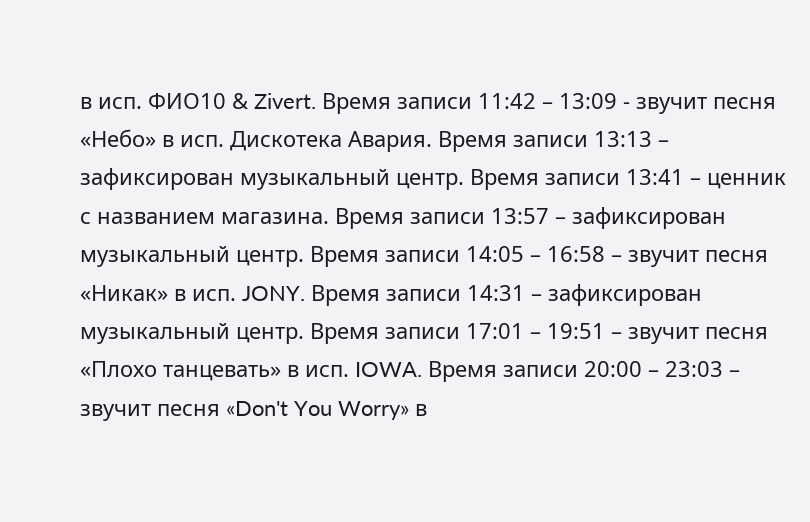в исп. ФИО10 & Zivert. Время записи 11:42 – 13:09 - звучит песня «Небо» в исп. Дискотека Авария. Время записи 13:13 – зафиксирован музыкальный центр. Время записи 13:41 – ценник с названием магазина. Время записи 13:57 – зафиксирован музыкальный центр. Время записи 14:05 – 16:58 – звучит песня «Никак» в исп. JONY. Время записи 14:31 – зафиксирован музыкальный центр. Время записи 17:01 – 19:51 – звучит песня «Плохо танцевать» в исп. IOWA. Время записи 20:00 – 23:03 – звучит песня «Don't You Worry» в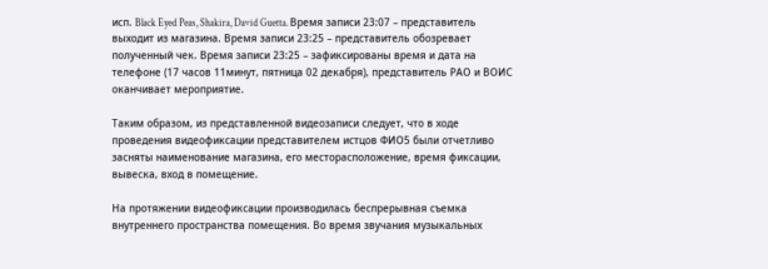исп. Black Eyed Peas, Shakira, David Guetta. Время записи 23:07 – представитель выходит из магазина. Время записи 23:25 – представитель обозревает полученный чек. Время записи 23:25 – зафиксированы время и дата на телефоне (17 часов 11минут, пятница 02 декабря), представитель РАО и ВОИС оканчивает мероприятие.

Таким образом, из представленной видеозаписи следует, что в ходе проведения видеофиксации представителем истцов ФИО5 были отчетливо засняты наименование магазина, его месторасположение, время фиксации, вывеска, вход в помещение.

На протяжении видеофиксации производилась беспрерывная съемка внутреннего пространства помещения. Во время звучания музыкальных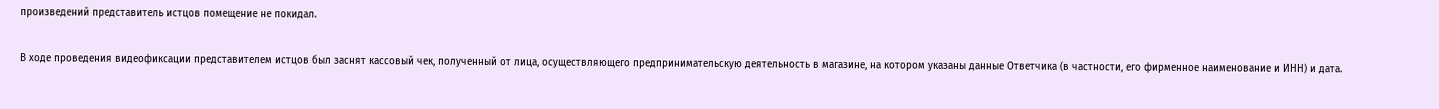произведений представитель истцов помещение не покидал.

В ходе проведения видеофиксации представителем истцов был заснят кассовый чек, полученный от лица, осуществляющего предпринимательскую деятельность в магазине, на котором указаны данные Ответчика (в частности, его фирменное наименование и ИНН) и дата.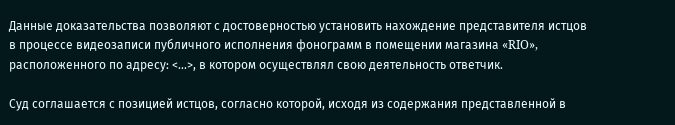Данные доказательства позволяют с достоверностью установить нахождение представителя истцов в процессе видеозаписи публичного исполнения фонограмм в помещении магазина «RIO», расположенного по адресу: <...>, в котором осуществлял свою деятельность ответчик.

Суд соглашается с позицией истцов, согласно которой, исходя из содержания представленной в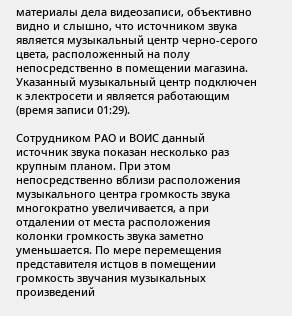материалы дела видеозаписи, объективно видно и слышно, что источником звука является музыкальный центр черно-серого цвета, расположенный на полу непосредственно в помещении магазина. Указанный музыкальный центр подключен к электросети и является работающим (время записи 01:29).

Сотрудником РАО и ВОИС данный источник звука показан несколько раз крупным планом. При этом непосредственно вблизи расположения музыкального центра громкость звука многократно увеличивается, а при отдалении от места расположения колонки громкость звука заметно уменьшается. По мере перемещения представителя истцов в помещении громкость звучания музыкальных произведений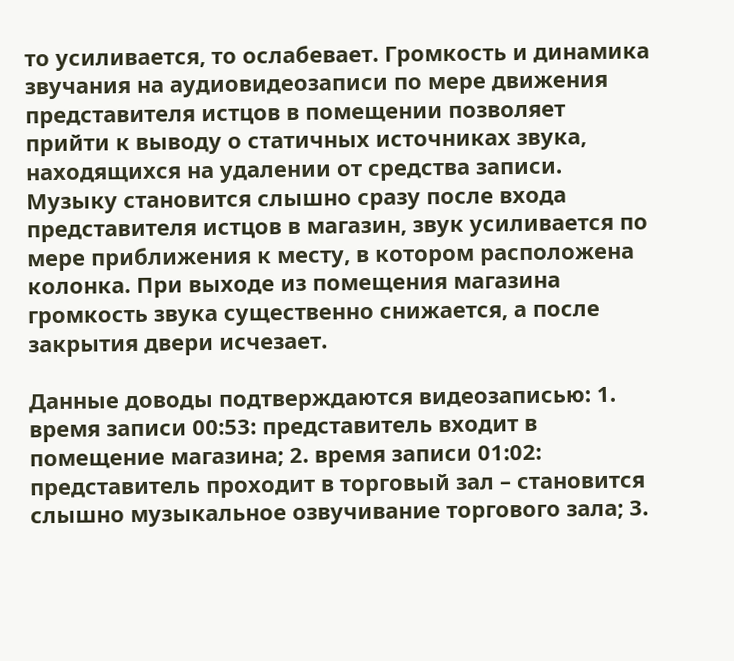то усиливается, то ослабевает. Громкость и динамика звучания на аудиовидеозаписи по мере движения представителя истцов в помещении позволяет прийти к выводу о статичных источниках звука, находящихся на удалении от средства записи. Музыку становится слышно сразу после входа представителя истцов в магазин, звук усиливается по мере приближения к месту, в котором расположена колонка. При выходе из помещения магазина громкость звука существенно снижается, а после закрытия двери исчезает.

Данные доводы подтверждаются видеозаписью: 1. время записи 00:53: представитель входит в помещение магазина; 2. время записи 01:02: представитель проходит в торговый зал – становится слышно музыкальное озвучивание торгового зала; 3.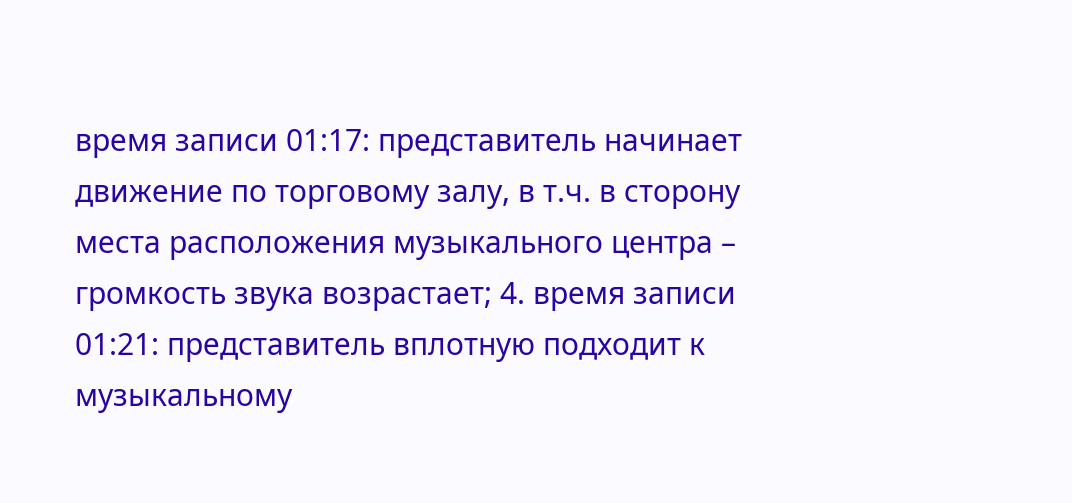время записи 01:17: представитель начинает движение по торговому залу, в т.ч. в сторону места расположения музыкального центра – громкость звука возрастает; 4. время записи 01:21: представитель вплотную подходит к музыкальному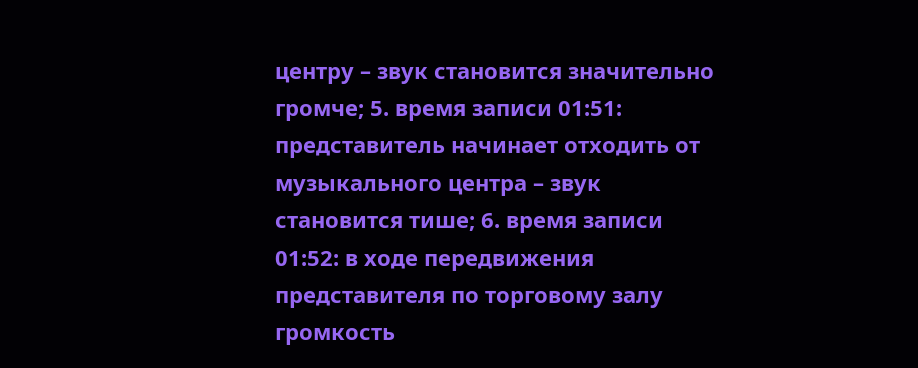центру – звук становится значительно громче; 5. время записи 01:51: представитель начинает отходить от музыкального центра – звук становится тише; 6. время записи 01:52: в ходе передвижения представителя по торговому залу громкость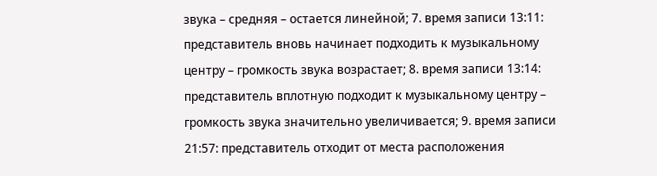звука – средняя – остается линейной; 7. время записи 13:11: представитель вновь начинает подходить к музыкальному центру – громкость звука возрастает; 8. время записи 13:14: представитель вплотную подходит к музыкальному центру – громкость звука значительно увеличивается; 9. время записи 21:57: представитель отходит от места расположения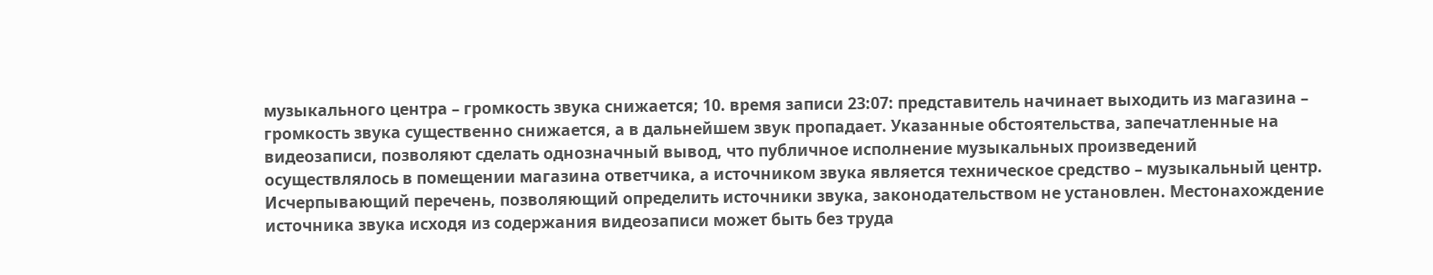музыкального центра – громкость звука снижается; 10. время записи 23:07: представитель начинает выходить из магазина – громкость звука существенно снижается, а в дальнейшем звук пропадает. Указанные обстоятельства, запечатленные на видеозаписи, позволяют сделать однозначный вывод, что публичное исполнение музыкальных произведений осуществлялось в помещении магазина ответчика, а источником звука является техническое средство – музыкальный центр. Исчерпывающий перечень, позволяющий определить источники звука, законодательством не установлен. Местонахождение источника звука исходя из содержания видеозаписи может быть без труда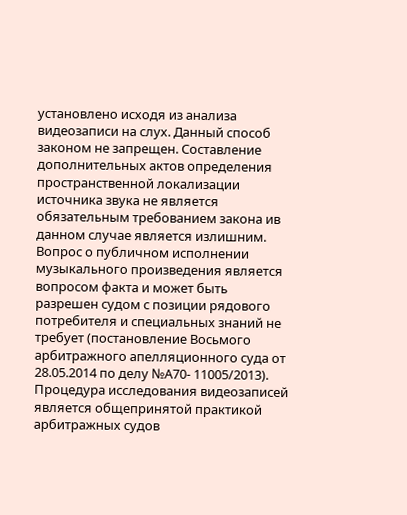установлено исходя из анализа видеозаписи на слух. Данный способ законом не запрещен. Составление дополнительных актов определения пространственной локализации источника звука не является обязательным требованием закона ив данном случае является излишним. Вопрос о публичном исполнении музыкального произведения является вопросом факта и может быть разрешен судом с позиции рядового потребителя и специальных знаний не требует (постановление Восьмого арбитражного апелляционного суда от 28.05.2014 по делу №А70- 11005/2013). Процедура исследования видеозаписей является общепринятой практикой арбитражных судов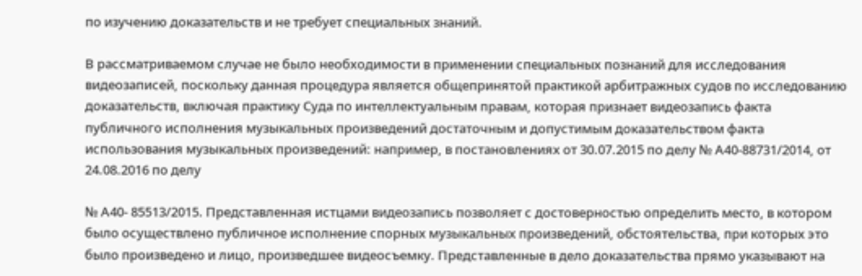по изучению доказательств и не требует специальных знаний.

В рассматриваемом случае не было необходимости в применении специальных познаний для исследования видеозаписей, поскольку данная процедура является общепринятой практикой арбитражных судов по исследованию доказательств, включая практику Суда по интеллектуальным правам, которая признает видеозапись факта публичного исполнения музыкальных произведений достаточным и допустимым доказательством факта использования музыкальных произведений: например, в постановлениях от 30.07.2015 по делу № А40-88731/2014, от 24.08.2016 по делу

№ А40- 85513/2015. Представленная истцами видеозапись позволяет с достоверностью определить место, в котором было осуществлено публичное исполнение спорных музыкальных произведений, обстоятельства, при которых это было произведено и лицо, произведшее видеосъемку. Представленные в дело доказательства прямо указывают на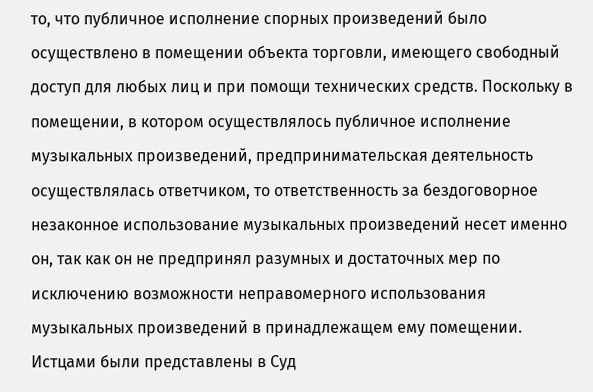то, что публичное исполнение спорных произведений было осуществлено в помещении объекта торговли, имеющего свободный доступ для любых лиц и при помощи технических средств. Поскольку в помещении, в котором осуществлялось публичное исполнение музыкальных произведений, предпринимательская деятельность осуществлялась ответчиком, то ответственность за бездоговорное незаконное использование музыкальных произведений несет именно он, так как он не предпринял разумных и достаточных мер по исключению возможности неправомерного использования музыкальных произведений в принадлежащем ему помещении. Истцами были представлены в Суд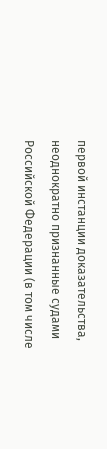первой инстанции доказательства, неоднократно признанные судами Российской Федерации (в том числе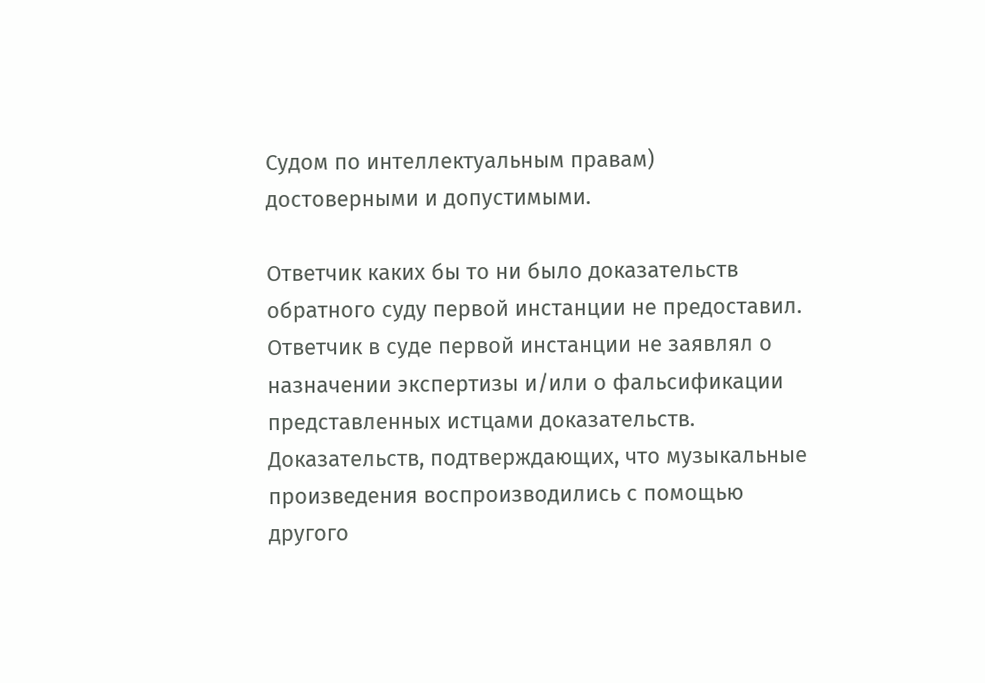Судом по интеллектуальным правам) достоверными и допустимыми.

Ответчик каких бы то ни было доказательств обратного суду первой инстанции не предоставил. Ответчик в суде первой инстанции не заявлял о назначении экспертизы и/или о фальсификации представленных истцами доказательств. Доказательств, подтверждающих, что музыкальные произведения воспроизводились с помощью другого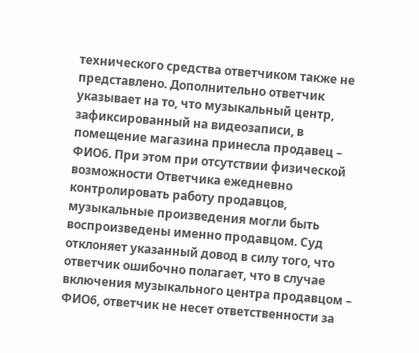технического средства ответчиком также не представлено. Дополнительно ответчик указывает на то, что музыкальный центр, зафиксированный на видеозаписи, в помещение магазина принесла продавец – ФИО6. При этом при отсутствии физической возможности Ответчика ежедневно контролировать работу продавцов, музыкальные произведения могли быть воспроизведены именно продавцом. Суд отклоняет указанный довод в силу того, что ответчик ошибочно полагает, что в случае включения музыкального центра продавцом – ФИО6, ответчик не несет ответственности за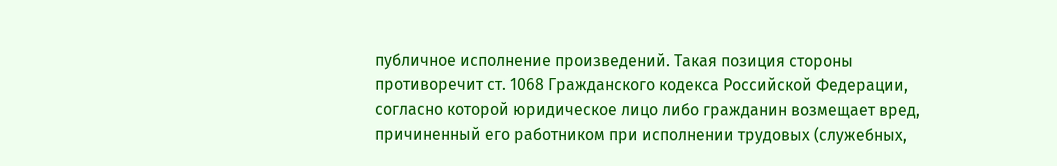публичное исполнение произведений. Такая позиция стороны противоречит ст. 1068 Гражданского кодекса Российской Федерации, согласно которой юридическое лицо либо гражданин возмещает вред, причиненный его работником при исполнении трудовых (служебных,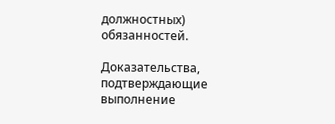должностных) обязанностей.

Доказательства, подтверждающие выполнение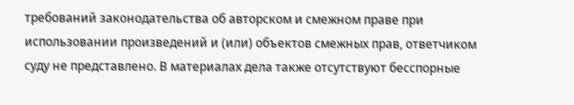требований законодательства об авторском и смежном праве при использовании произведений и (или) объектов смежных прав, ответчиком суду не представлено. В материалах дела также отсутствуют бесспорные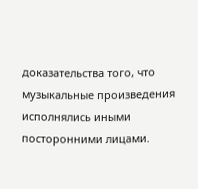доказательства того, что музыкальные произведения исполнялись иными посторонними лицами.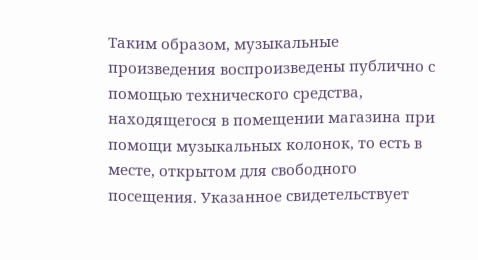Таким образом, музыкальные произведения воспроизведены публично с помощью технического средства, находящегося в помещении магазина при помощи музыкальных колонок, то есть в месте, открытом для свободного посещения. Указанное свидетельствует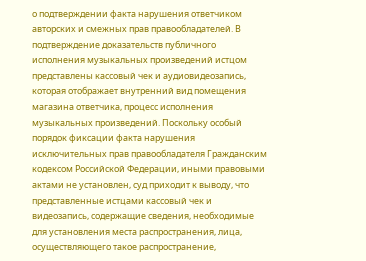о подтверждении факта нарушения ответчиком авторских и смежных прав правообладателей. В подтверждение доказательств публичного исполнения музыкальных произведений истцом представлены кассовый чек и аудиовидеозапись, которая отображает внутренний вид помещения магазина ответчика, процесс исполнения музыкальных произведений. Поскольку особый порядок фиксации факта нарушения исключительных прав правообладателя Гражданским кодексом Российской Федерации, иными правовыми актами не установлен, суд приходит к выводу, что представленные истцами кассовый чек и видеозапись, содержащие сведения, необходимые для установления места распространения, лица, осуществляющего такое распространение,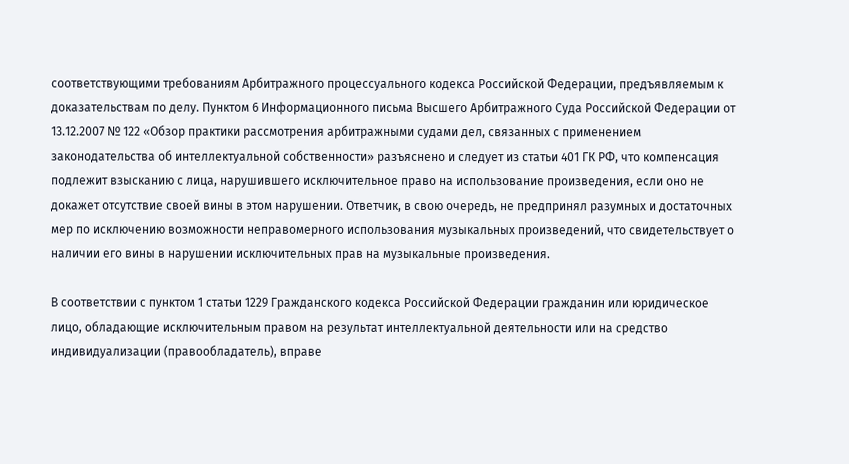соответствующими требованиям Арбитражного процессуального кодекса Российской Федерации, предъявляемым к доказательствам по делу. Пунктом 6 Информационного письма Высшего Арбитражного Суда Российской Федерации от 13.12.2007 № 122 «Обзор практики рассмотрения арбитражными судами дел, связанных с применением законодательства об интеллектуальной собственности» разъяснено и следует из статьи 401 ГК РФ, что компенсация подлежит взысканию с лица, нарушившего исключительное право на использование произведения, если оно не докажет отсутствие своей вины в этом нарушении. Ответчик, в свою очередь, не предпринял разумных и достаточных мер по исключению возможности неправомерного использования музыкальных произведений, что свидетельствует о наличии его вины в нарушении исключительных прав на музыкальные произведения.

В соответствии с пунктом 1 статьи 1229 Гражданского кодекса Российской Федерации гражданин или юридическое лицо, обладающие исключительным правом на результат интеллектуальной деятельности или на средство индивидуализации (правообладатель), вправе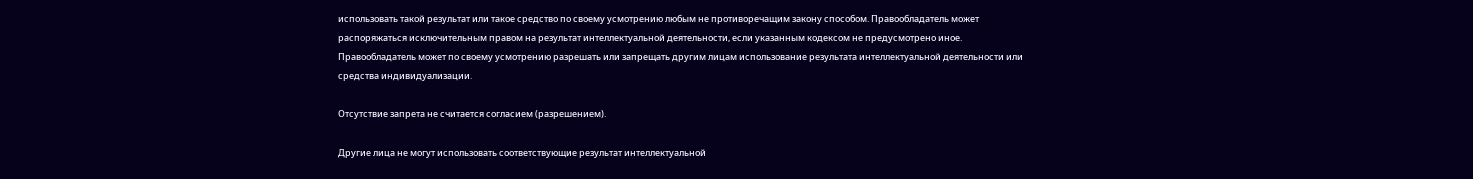использовать такой результат или такое средство по своему усмотрению любым не противоречащим закону способом. Правообладатель может распоряжаться исключительным правом на результат интеллектуальной деятельности, если указанным кодексом не предусмотрено иное. Правообладатель может по своему усмотрению разрешать или запрещать другим лицам использование результата интеллектуальной деятельности или средства индивидуализации.

Отсутствие запрета не считается согласием (разрешением).

Другие лица не могут использовать соответствующие результат интеллектуальной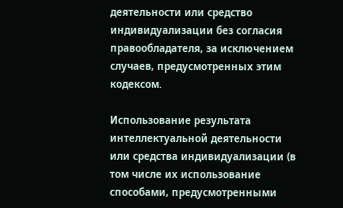деятельности или средство индивидуализации без согласия правообладателя, за исключением случаев, предусмотренных этим кодексом.

Использование результата интеллектуальной деятельности или средства индивидуализации (в том числе их использование способами, предусмотренными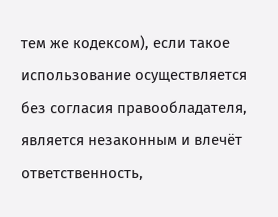тем же кодексом), если такое использование осуществляется без согласия правообладателя, является незаконным и влечёт ответственность,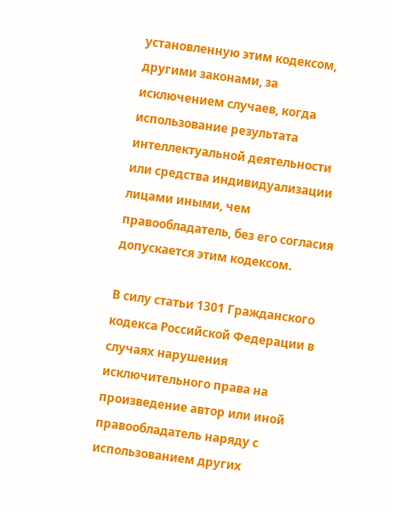установленную этим кодексом, другими законами, за исключением случаев, когда использование результата интеллектуальной деятельности или средства индивидуализации лицами иными, чем правообладатель, без его согласия допускается этим кодексом.

В силу статьи 1301 Гражданского кодекса Российской Федерации в случаях нарушения исключительного права на произведение автор или иной правообладатель наряду с использованием других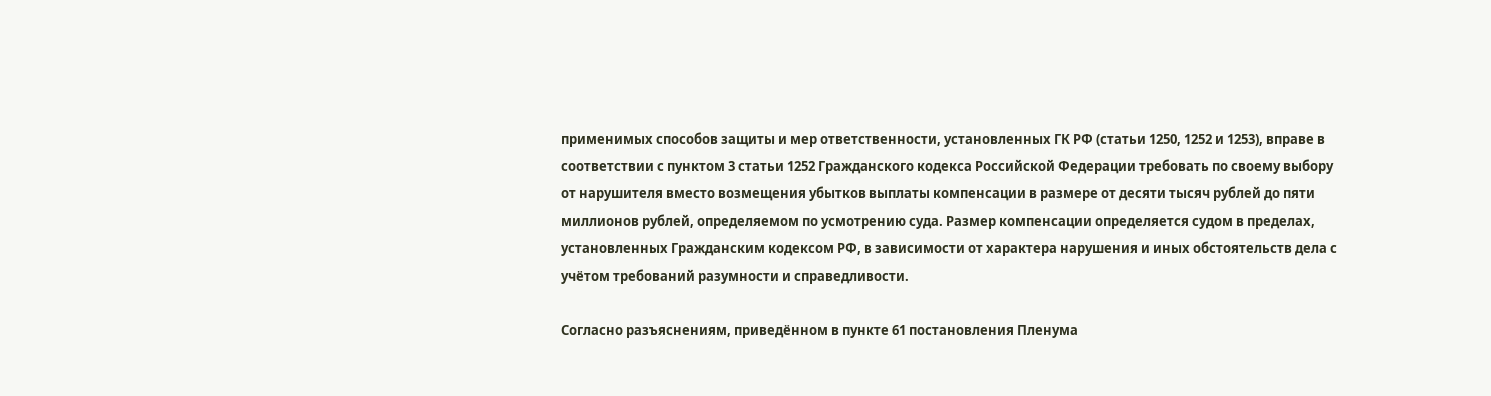применимых способов защиты и мер ответственности, установленных ГК РФ (статьи 1250, 1252 и 1253), вправе в соответствии с пунктом 3 статьи 1252 Гражданского кодекса Российской Федерации требовать по своему выбору от нарушителя вместо возмещения убытков выплаты компенсации в размере от десяти тысяч рублей до пяти миллионов рублей, определяемом по усмотрению суда. Размер компенсации определяется судом в пределах, установленных Гражданским кодексом РФ, в зависимости от характера нарушения и иных обстоятельств дела с учётом требований разумности и справедливости.

Согласно разъяснениям, приведённом в пункте 61 постановления Пленума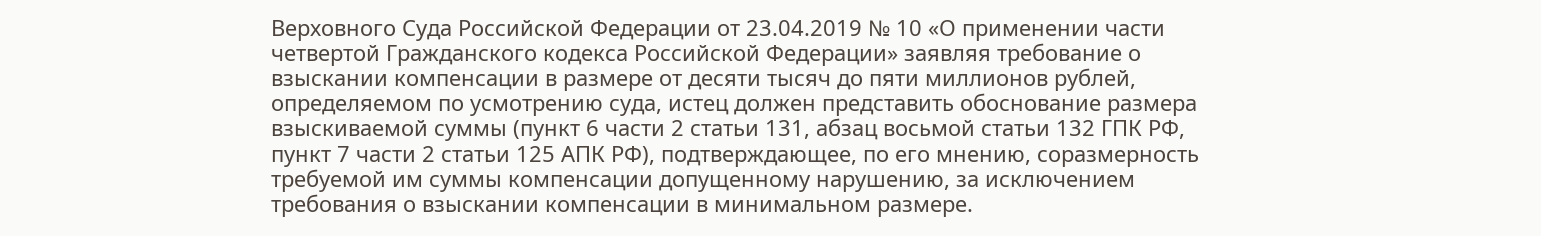Верховного Суда Российской Федерации от 23.04.2019 № 10 «О применении части четвертой Гражданского кодекса Российской Федерации» заявляя требование о взыскании компенсации в размере от десяти тысяч до пяти миллионов рублей, определяемом по усмотрению суда, истец должен представить обоснование размера взыскиваемой суммы (пункт 6 части 2 статьи 131, абзац восьмой статьи 132 ГПК РФ, пункт 7 части 2 статьи 125 АПК РФ), подтверждающее, по его мнению, соразмерность требуемой им суммы компенсации допущенному нарушению, за исключением требования о взыскании компенсации в минимальном размере.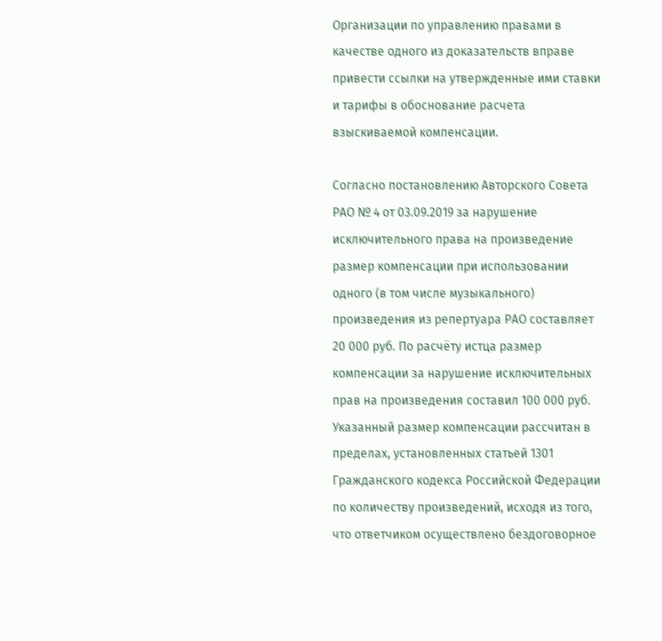Организации по управлению правами в качестве одного из доказательств вправе привести ссылки на утвержденные ими ставки и тарифы в обоснование расчета взыскиваемой компенсации.

Согласно постановлению Авторского Совета РАО № 4 от 03.09.2019 за нарушение исключительного права на произведение размер компенсации при использовании одного (в том числе музыкального) произведения из репертуара РАО составляет 20 000 руб. По расчёту истца размер компенсации за нарушение исключительных прав на произведения составил 100 000 руб. Указанный размер компенсации рассчитан в пределах, установленных статьей 1301 Гражданского кодекса Российской Федерации по количеству произведений, исходя из того, что ответчиком осуществлено бездоговорное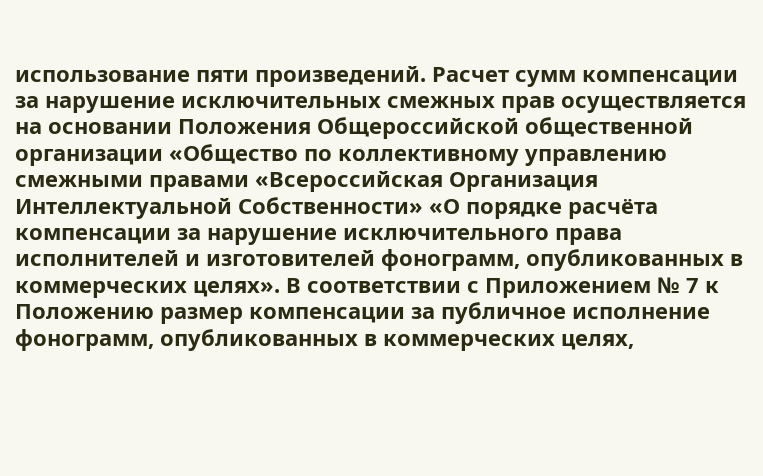использование пяти произведений. Расчет сумм компенсации за нарушение исключительных смежных прав осуществляется на основании Положения Общероссийской общественной организации «Общество по коллективному управлению смежными правами «Всероссийская Организация Интеллектуальной Собственности» «О порядке расчёта компенсации за нарушение исключительного права исполнителей и изготовителей фонограмм, опубликованных в коммерческих целях». В соответствии с Приложением № 7 к Положению размер компенсации за публичное исполнение фонограмм, опубликованных в коммерческих целях,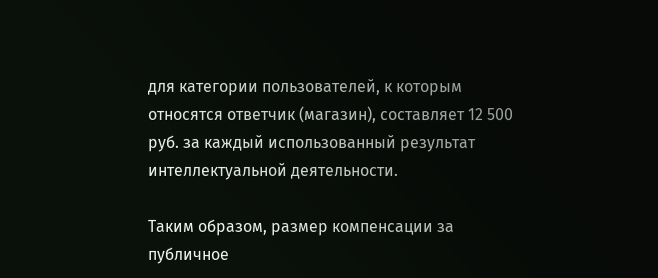для категории пользователей, к которым относятся ответчик (магазин), составляет 12 500 руб. за каждый использованный результат интеллектуальной деятельности.

Таким образом, размер компенсации за публичное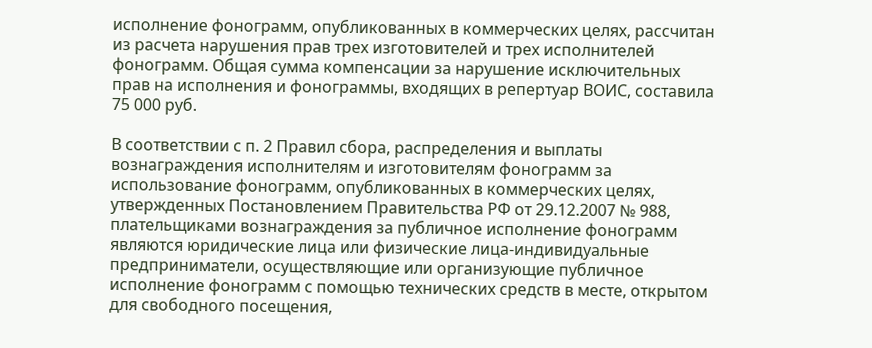исполнение фонограмм, опубликованных в коммерческих целях, рассчитан из расчета нарушения прав трех изготовителей и трех исполнителей фонограмм. Общая сумма компенсации за нарушение исключительных прав на исполнения и фонограммы, входящих в репертуар ВОИС, составила 75 000 руб.

В соответствии с п. 2 Правил сбора, распределения и выплаты вознаграждения исполнителям и изготовителям фонограмм за использование фонограмм, опубликованных в коммерческих целях, утвержденных Постановлением Правительства РФ от 29.12.2007 № 988, плательщиками вознаграждения за публичное исполнение фонограмм являются юридические лица или физические лица-индивидуальные предприниматели, осуществляющие или организующие публичное исполнение фонограмм с помощью технических средств в месте, открытом для свободного посещения,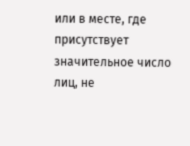или в месте, где присутствует значительное число лиц, не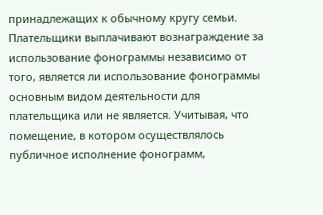принадлежащих к обычному кругу семьи. Плательщики выплачивают вознаграждение за использование фонограммы независимо от того, является ли использование фонограммы основным видом деятельности для плательщика или не является. Учитывая, что помещение, в котором осуществлялось публичное исполнение фонограмм,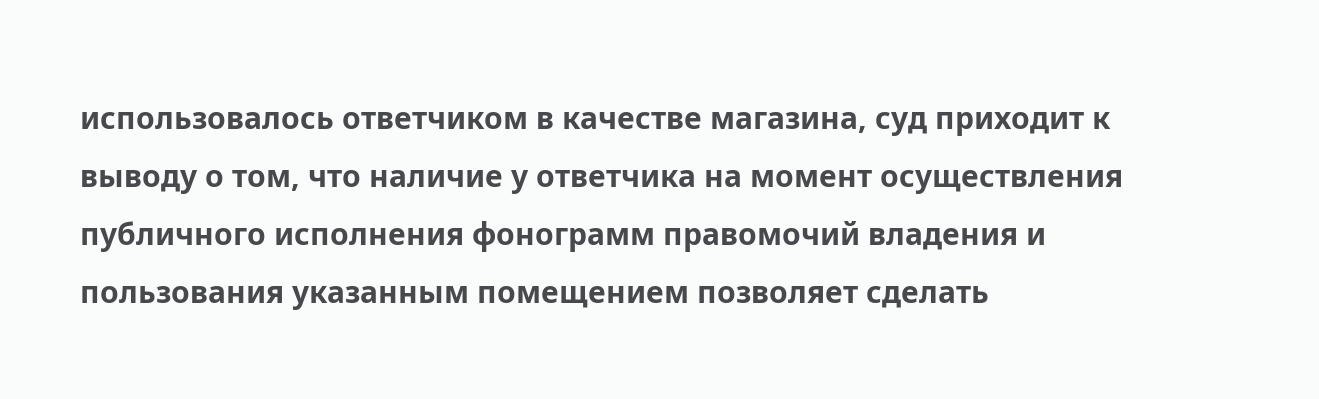использовалось ответчиком в качестве магазина, суд приходит к выводу о том, что наличие у ответчика на момент осуществления публичного исполнения фонограмм правомочий владения и пользования указанным помещением позволяет сделать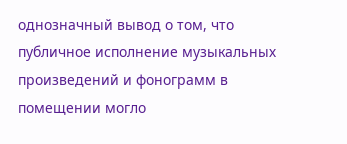однозначный вывод о том, что публичное исполнение музыкальных произведений и фонограмм в помещении могло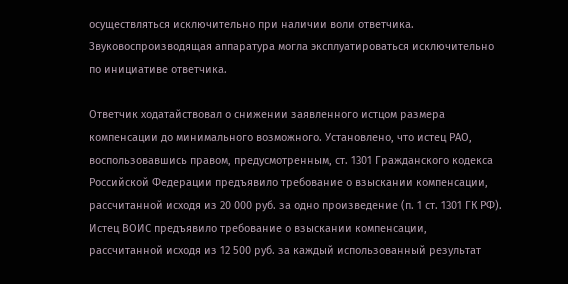осуществляться исключительно при наличии воли ответчика. Звуковоспроизводящая аппаратура могла эксплуатироваться исключительно по инициативе ответчика.

Ответчик ходатайствовал о снижении заявленного истцом размера компенсации до минимального возможного. Установлено, что истец РАО, воспользовавшись правом, предусмотренным, ст. 1301 Гражданского кодекса Российской Федерации предъявило требование о взыскании компенсации, рассчитанной исходя из 20 000 руб. за одно произведение (п. 1 ст. 1301 ГК РФ). Истец ВОИС предъявило требование о взыскании компенсации, рассчитанной исходя из 12 500 руб. за каждый использованный результат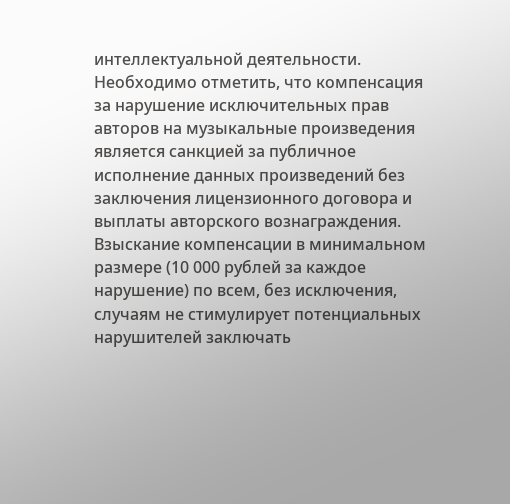интеллектуальной деятельности. Необходимо отметить, что компенсация за нарушение исключительных прав авторов на музыкальные произведения является санкцией за публичное исполнение данных произведений без заключения лицензионного договора и выплаты авторского вознаграждения. Взыскание компенсации в минимальном размере (10 000 рублей за каждое нарушение) по всем, без исключения, случаям не стимулирует потенциальных нарушителей заключать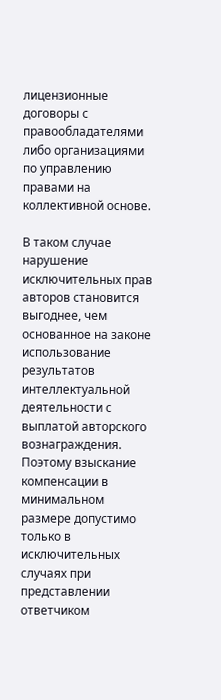лицензионные договоры с правообладателями либо организациями по управлению правами на коллективной основе.

В таком случае нарушение исключительных прав авторов становится выгоднее, чем основанное на законе использование результатов интеллектуальной деятельности с выплатой авторского вознаграждения. Поэтому взыскание компенсации в минимальном размере допустимо только в исключительных случаях при представлении ответчиком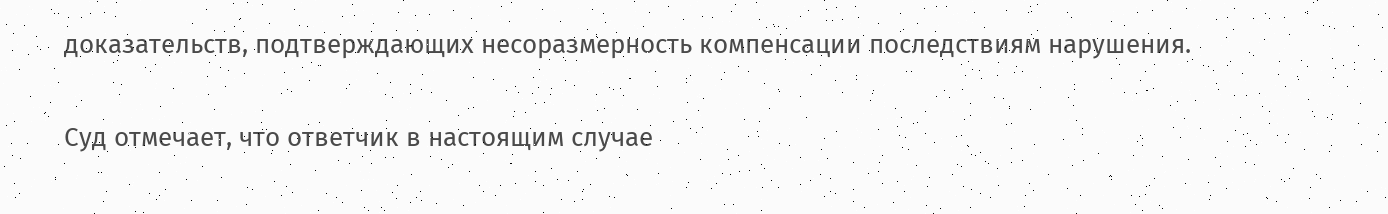доказательств, подтверждающих несоразмерность компенсации последствиям нарушения.

Суд отмечает, что ответчик в настоящим случае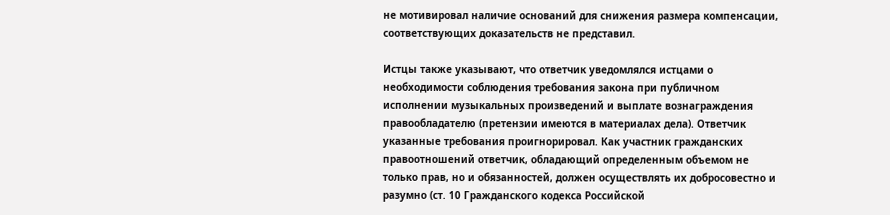не мотивировал наличие оснований для снижения размера компенсации, соответствующих доказательств не представил.

Истцы также указывают, что ответчик уведомлялся истцами о необходимости соблюдения требования закона при публичном исполнении музыкальных произведений и выплате вознаграждения правообладателю (претензии имеются в материалах дела). Ответчик указанные требования проигнорировал. Как участник гражданских правоотношений ответчик, обладающий определенным объемом не только прав, но и обязанностей, должен осуществлять их добросовестно и разумно (ст. 10 Гражданского кодекса Российской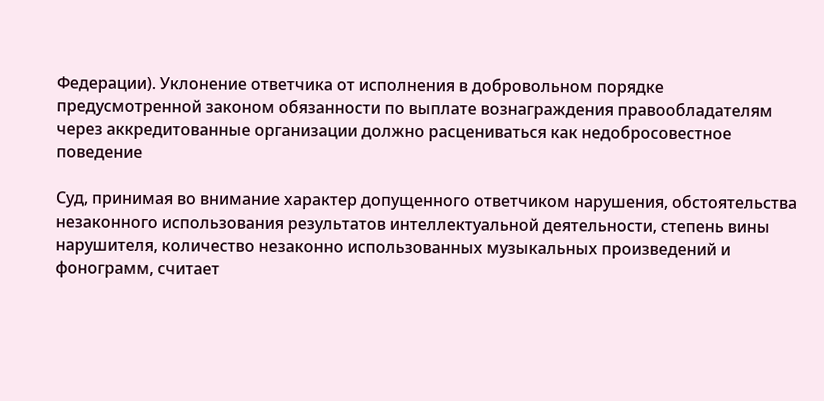Федерации). Уклонение ответчика от исполнения в добровольном порядке предусмотренной законом обязанности по выплате вознаграждения правообладателям через аккредитованные организации должно расцениваться как недобросовестное поведение

Суд, принимая во внимание характер допущенного ответчиком нарушения, обстоятельства незаконного использования результатов интеллектуальной деятельности, степень вины нарушителя, количество незаконно использованных музыкальных произведений и фонограмм, считает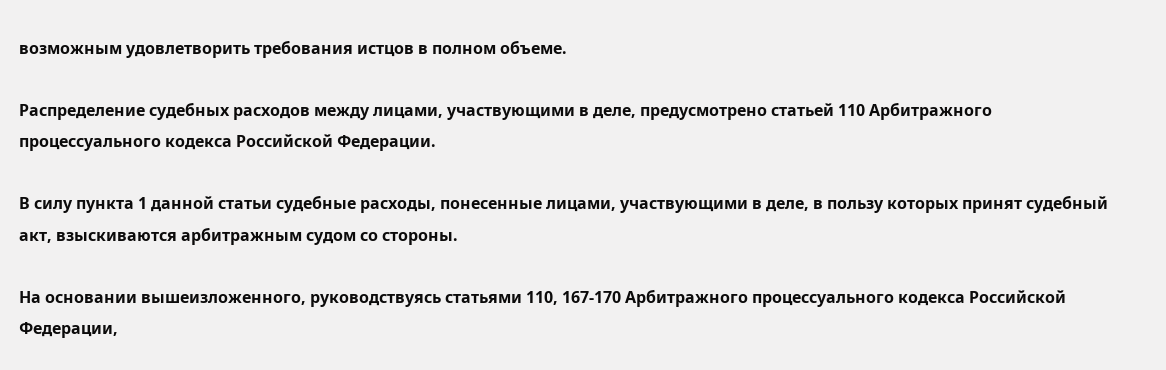возможным удовлетворить требования истцов в полном объеме.

Распределение судебных расходов между лицами, участвующими в деле, предусмотрено статьей 110 Арбитражного процессуального кодекса Российской Федерации.

В силу пункта 1 данной статьи судебные расходы, понесенные лицами, участвующими в деле, в пользу которых принят судебный акт, взыскиваются арбитражным судом со стороны.

На основании вышеизложенного, руководствуясь статьями 110, 167-170 Арбитражного процессуального кодекса Российской Федерации,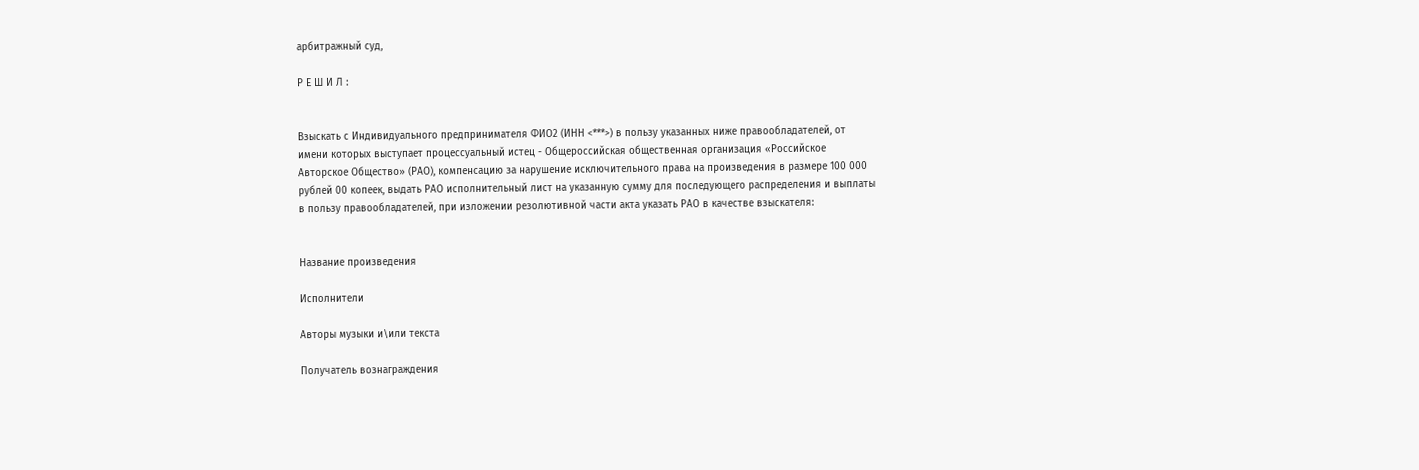арбитражный суд,

Р Е Ш И Л :


Взыскать с Индивидуального предпринимателя ФИО2 (ИНН <***>) в пользу указанных ниже правообладателей, от имени которых выступает процессуальный истец - Общероссийская общественная организация «Российское Авторское Общество» (РАО), компенсацию за нарушение исключительного права на произведения в размере 100 000 рублей 00 копеек, выдать РАО исполнительный лист на указанную сумму для последующего распределения и выплаты в пользу правообладателей, при изложении резолютивной части акта указать РАО в качестве взыскателя:


Название произведения

Исполнители

Авторы музыки и\или текста

Получатель вознаграждения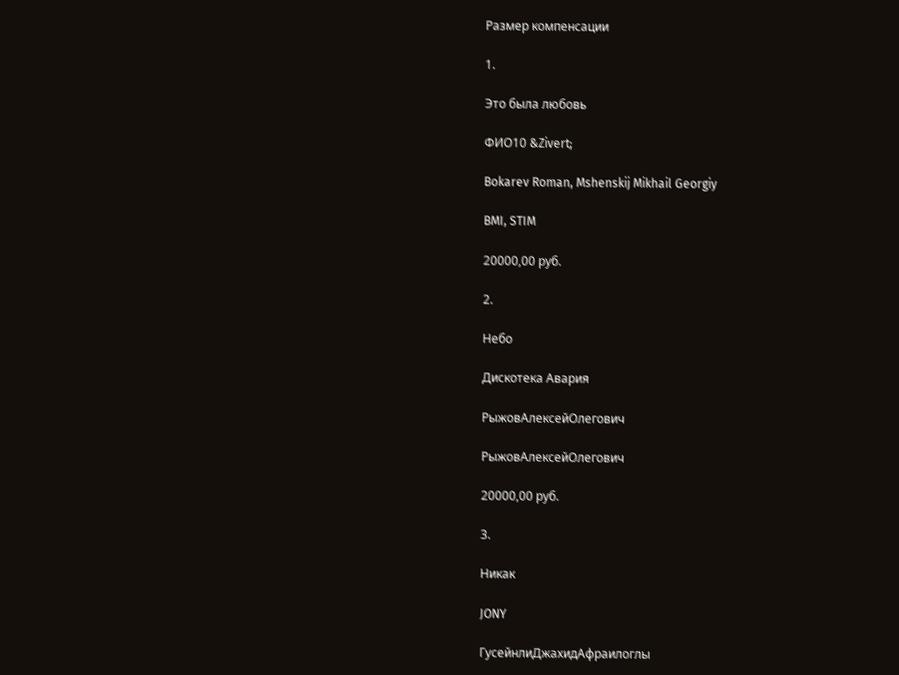Размер компенсации

1.

Это была любовь

ФИО10 &Zivert;

Bokarev Roman, Mshenskij Mikhail Georgiy

BMI, STIM

20000,00 руб.

2.

Небо

Дискотека Авария

РыжовАлексейОлегович

РыжовАлексейОлегович

20000,00 руб.

3.

Никак

JONY

ГусейнлиДжахидАфраилоглы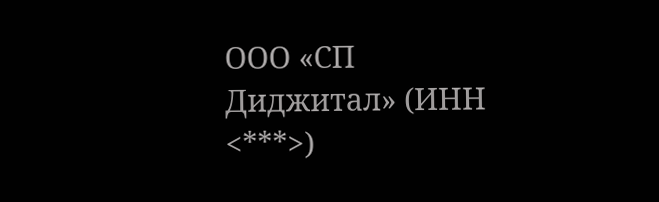ООО «СП Диджитал» (ИНН <***>)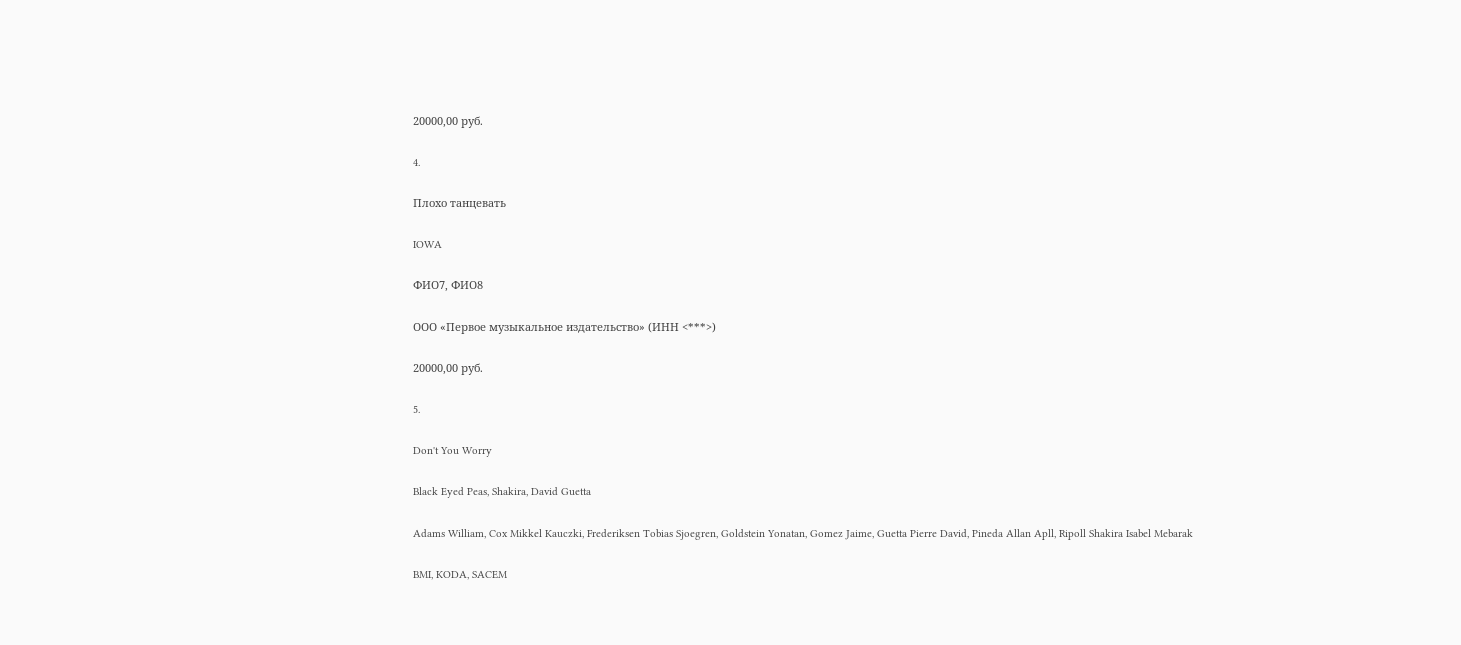20000,00 руб.

4.

Плохо танцевать

IOWA

ФИО7, ФИО8

ООО «Первое музыкальное издательство» (ИНН <***>)

20000,00 руб.

5.

Don't You Worry

Black Eyed Peas, Shakira, David Guetta

Adams William, Cox Mikkel Kauczki, Frederiksen Tobias Sjoegren, Goldstein Yonatan, Gomez Jaime, Guetta Pierre David, Pineda Allan Apll, Ripoll Shakira Isabel Mebarak

BMI, KODA, SACEM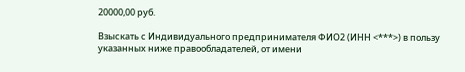20000,00 руб.

Взыскать с Индивидуального предпринимателя ФИО2 (ИНН <***>) в пользу указанных ниже правообладателей, от имени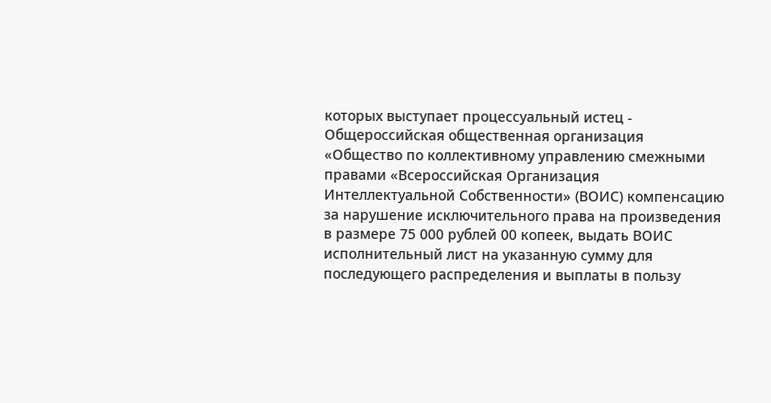которых выступает процессуальный истец - Общероссийская общественная организация «Общество по коллективному управлению смежными правами «Всероссийская Организация Интеллектуальной Собственности» (ВОИС) компенсацию за нарушение исключительного права на произведения в размере 75 000 рублей 00 копеек, выдать ВОИС исполнительный лист на указанную сумму для последующего распределения и выплаты в пользу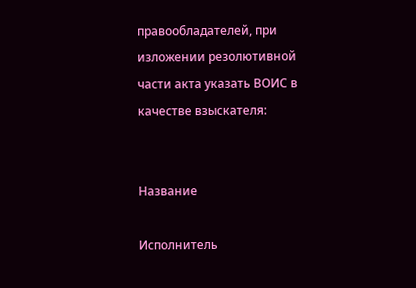правообладателей, при изложении резолютивной части акта указать ВОИС в качестве взыскателя:


Название

Исполнитель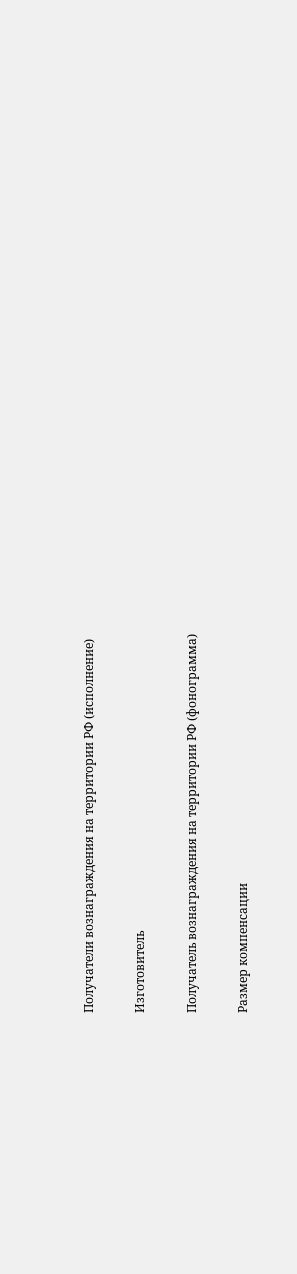Получатели вознаграждения на территории РФ (исполнение)

Изготовитель

Получатель вознаграждения на территории РФ (фонограмма)

Размер компенсации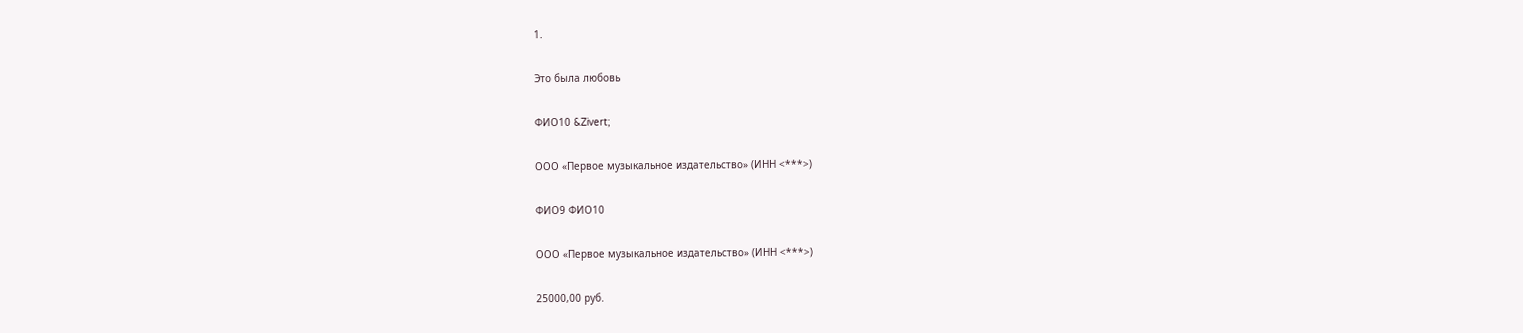1.

Это была любовь

ФИО10 &Zivert;

ООО «Первое музыкальное издательство» (ИНН <***>)

ФИО9 ФИО10

ООО «Первое музыкальное издательство» (ИНН <***>)

25000,00 руб.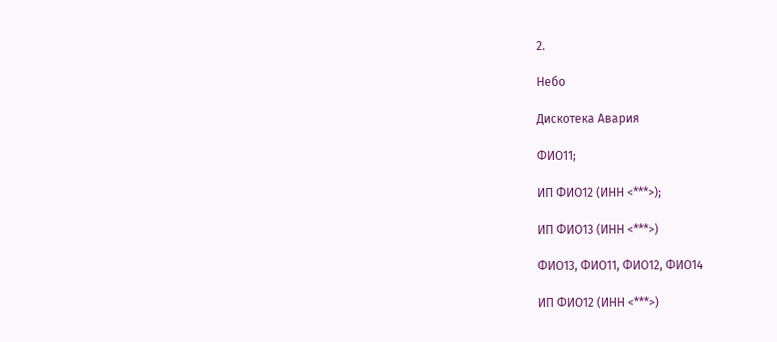2.

Небо

Дискотека Авария

ФИО11;

ИП ФИО12 (ИНН <***>);

ИП ФИО13 (ИНН <***>)

ФИО13, ФИО11, ФИО12, ФИО14

ИП ФИО12 (ИНН <***>)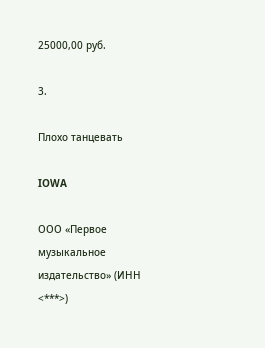25000,00 руб.

3.

Плохо танцевать

IOWA

ООО «Первое музыкальное издательство» (ИНН <***>)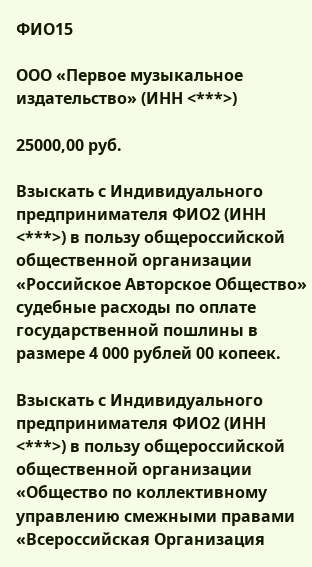ФИО15

ООО «Первое музыкальное издательство» (ИНН <***>)

25000,00 руб.

Взыскать с Индивидуального предпринимателя ФИО2 (ИНН <***>) в пользу общероссийской общественной организации «Российское Авторское Общество» судебные расходы по оплате государственной пошлины в размере 4 000 рублей 00 копеек.

Взыскать с Индивидуального предпринимателя ФИО2 (ИНН <***>) в пользу общероссийской общественной организации «Общество по коллективному управлению смежными правами «Всероссийская Организация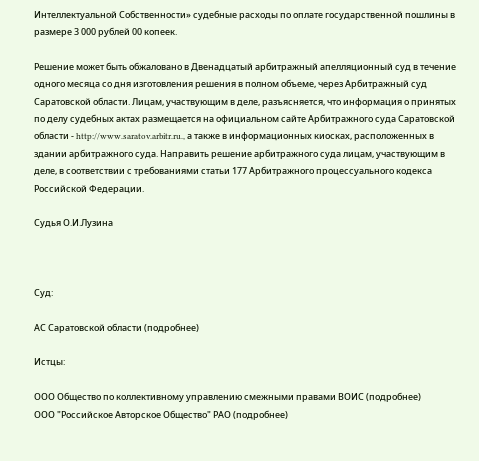Интеллектуальной Собственности» судебные расходы по оплате государственной пошлины в размере 3 000 рублей 00 копеек.

Решение может быть обжаловано в Двенадцатый арбитражный апелляционный суд в течение одного месяца со дня изготовления решения в полном объеме, через Арбитражный суд Саратовской области. Лицам, участвующим в деле, разъясняется, что информация о принятых по делу судебных актах размещается на официальном сайте Арбитражного суда Саратовской области - http://www.saratov.arbitr.ru., а также в информационных киосках, расположенных в здании арбитражного суда. Направить решение арбитражного суда лицам, участвующим в деле, в соответствии с требованиями статьи 177 Арбитражного процессуального кодекса Российской Федерации.

Судья О.И.Лузина



Суд:

АС Саратовской области (подробнее)

Истцы:

ООО Общество по коллективному управлению смежными правами ВОИС (подробнее)
ООО "Российское Авторское Общество" РАО (подробнее)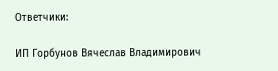Ответчики:

ИП Горбунов Вячеслав Владимирович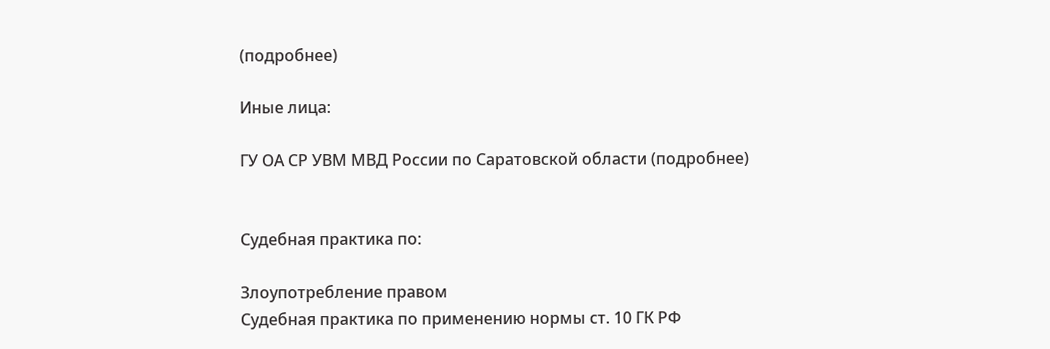(подробнее)

Иные лица:

ГУ ОА СР УВМ МВД России по Саратовской области (подробнее)


Судебная практика по:

Злоупотребление правом
Судебная практика по применению нормы ст. 10 ГК РФ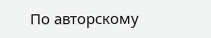По авторскому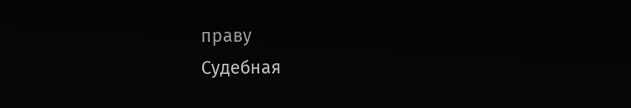праву
Судебная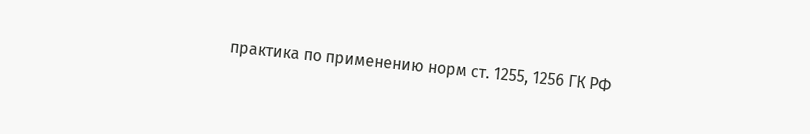практика по применению норм ст. 1255, 1256 ГК РФ